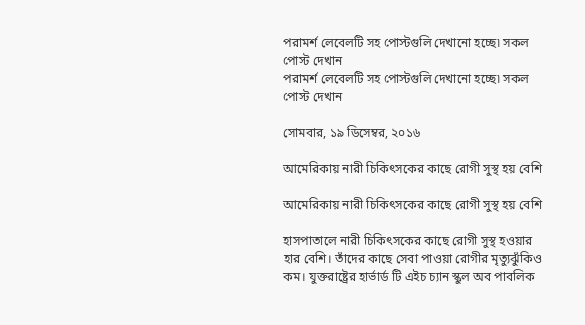পরামর্শ লেবেলটি সহ পোস্টগুলি দেখানো হচ্ছে৷ সকল পোস্ট দেখান
পরামর্শ লেবেলটি সহ পোস্টগুলি দেখানো হচ্ছে৷ সকল পোস্ট দেখান

সোমবার, ১৯ ডিসেম্বর, ২০১৬

আমেরিকায় নারী চিকিৎসকের কাছে রোগী সুস্থ হয় বেশি

আমেরিকায় নারী চিকিৎসকের কাছে রোগী সুস্থ হয় বেশি

হাসপাতালে নারী চিকিৎসকের কাছে রোগী সুস্থ হওয়ার হার বেশি। তাঁদের কাছে সেবা পাওয়া রোগীর মৃত্যুঝুঁকিও কম। যুক্তরাষ্ট্রের হার্ভার্ড টি এইচ চ্যান স্কুল অব পাবলিক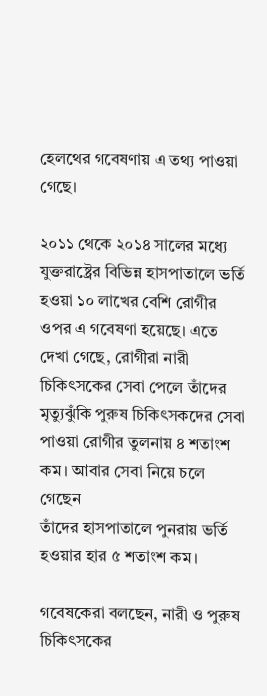হেলথের গবেষণায় এ তথ্য পাওয়া গেছে।

২০১১ থেকে ২০১৪ সালের মধ্যে যুক্তরাষ্ট্রের বিভিন্ন হাসপাতালে ভর্তি হওয়া ১০ লাখের বেশি রোগীর ওপর এ গবেষণা হয়েছে। এতে দেখা গেছে, রোগীরা নারী চিকিৎসকের সেবা পেলে তাঁদের মৃত্যুঝুঁকি পুরুষ চিকিৎসকদের সেবা পাওয়া রোগীর তুলনায় ৪ শতাংশ কম। আবার সেবা নিয়ে চলে গেছেন
তাঁদের হাসপাতালে পুনরায় ভর্তি হওয়ার হার ৫ শতাংশ কম।

গবেষকেরা বলছেন, নারী ও পুরুষ চিকিৎসকের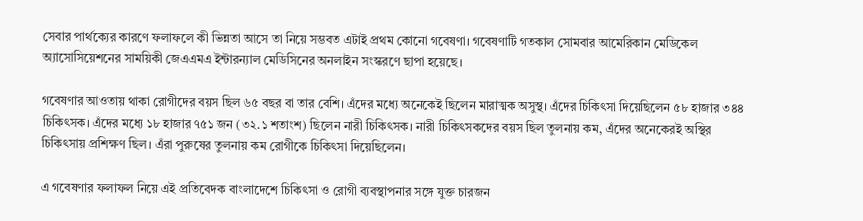সেবার পার্থক্যের কারণে ফলাফলে কী ভিন্নতা আসে তা নিয়ে সম্ভবত এটাই প্রথম কোনো গবেষণা। গবেষণাটি গতকাল সোমবার আমেরিকান মেডিকেল অ্যাসোসিয়েশনের সাময়িকী জেএএমএ ইন্টারন্যাল মেডিসিনের অনলাইন সংস্করণে ছাপা হয়েছে।

গবেষণার আওতায় থাকা রোগীদের বয়স ছিল ৬৫ বছর বা তার বেশি। এঁদের মধ্যে অনেকেই ছিলেন মারাত্মক অসুস্থ। এঁদের চিকিৎসা দিয়েছিলেন ৫৮ হাজার ৩৪৪ চিকিৎসক। এঁদের মধ্যে ১৮ হাজার ৭৫১ জন (৩২.১ শতাংশ) ছিলেন নারী চিকিৎসক। নারী চিকিৎসকদের বয়স ছিল তুলনায় কম, এঁদের অনেকেরই অস্থির চিকিৎসায় প্রশিক্ষণ ছিল। এঁরা পুরুষের তুলনায় কম রোগীকে চিকিৎসা দিয়েছিলেন।

এ গবেষণার ফলাফল নিয়ে এই প্রতিবেদক বাংলাদেশে চিকিৎসা ও রোগী ব্যবস্থাপনার সঙ্গে যুক্ত চারজন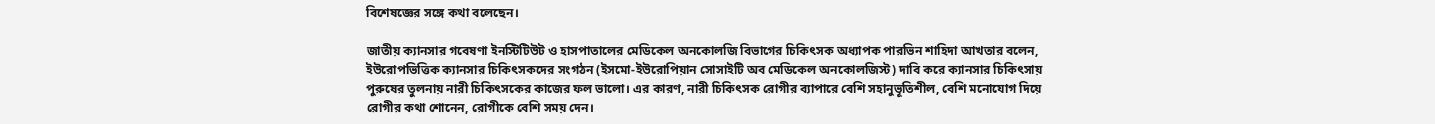বিশেষজ্ঞের সঙ্গে কথা বলেছেন।

জাতীয় ক্যানসার গবেষণা ইনস্টিটিউট ও হাসপাতালের মেডিকেল অনকোলজি বিভাগের চিকিৎসক অধ্যাপক পারভিন শাহিদা আখতার বলেন, ইউরোপভিত্তিক ক্যানসার চিকিৎসকদের সংগঠন (ইসমো-ইউরোপিয়ান সোসাইটি অব মেডিকেল অনকোলজিস্ট) দাবি করে ক্যানসার চিকিৎসায় পুরুষের তুলনায় নারী চিকিৎসকের কাজের ফল ভালো। এর কারণ, নারী চিকিৎসক রোগীর ব্যাপারে বেশি সহানুভূতিশীল, বেশি মনোযোগ দিয়ে রোগীর কথা শোনেন, রোগীকে বেশি সময় দেন।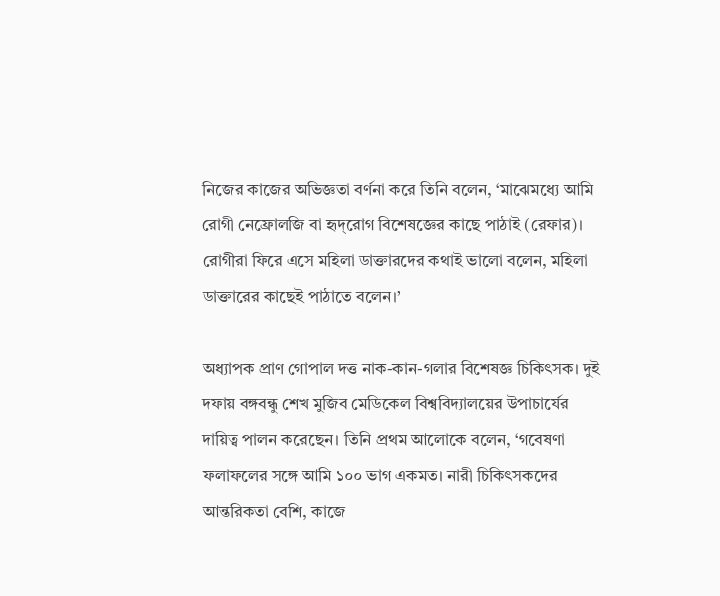নিজের কাজের অভিজ্ঞতা বর্ণনা করে তিনি বলেন, ‘মাঝেমধ্যে আমি রোগী নেফ্রোলজি বা হৃদ্‌রোগ বিশেষজ্ঞের কাছে পাঠাই (রেফার)। রোগীরা ফিরে এসে মহিলা ডাক্তারদের কথাই ভালো বলেন, মহিলা ডাক্তারের কাছেই পাঠাতে বলেন।’

অধ্যাপক প্রাণ গোপাল দত্ত নাক-কান-গলার বিশেষজ্ঞ চিকিৎসক। দুই দফায় বঙ্গবন্ধু শেখ মুজিব মেডিকেল বিশ্ববিদ্যালয়ের উপাচার্যের দায়িত্ব পালন করেছেন। তিনি প্রথম আলোকে বলেন, ‘গবেষণা ফলাফলের সঙ্গে আমি ১০০ ভাগ একমত। নারী চিকিৎসকদের আন্তরিকতা বেশি, কাজে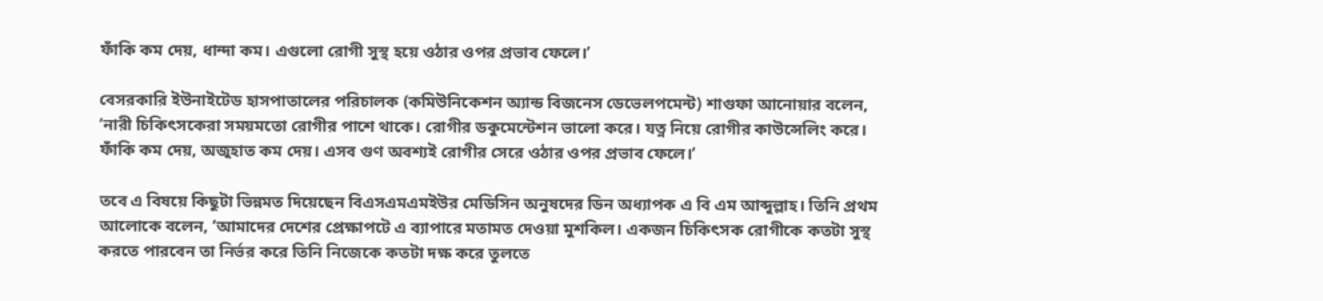ফাঁকি কম দেয়, ধান্দা কম। এগুলো রোগী সুস্থ হয়ে ওঠার ওপর প্রভাব ফেলে।’

বেসরকারি ইউনাইটেড হাসপাতালের পরিচালক (কমিউনিকেশন অ্যান্ড বিজনেস ডেভেলপমেন্ট) শাগুফা আনোয়ার বলেন, ‘নারী চিকিৎসকেরা সময়মতো রোগীর পাশে থাকে। রোগীর ডকুমেন্টেশন ভালো করে। যত্ন নিয়ে রোগীর কাউন্সেলিং করে। ফাঁকি কম দেয়, অজুহাত কম দেয়। এসব গুণ অবশ্যই রোগীর সেরে ওঠার ওপর প্রভাব ফেলে।’

তবে এ বিষয়ে কিছুটা ভিন্নমত দিয়েছেন বিএসএমএমইউর মেডিসিন অনুষদের ডিন অধ্যাপক এ বি এম আব্দুল্লাহ। তিনি প্রথম আলোকে বলেন, ‘আমাদের দেশের প্রেক্ষাপটে এ ব্যাপারে মতামত দেওয়া মুশকিল। একজন চিকিৎসক রোগীকে কতটা সুস্থ করতে পারবেন তা নির্ভর করে তিনি নিজেকে কতটা দক্ষ করে তুলতে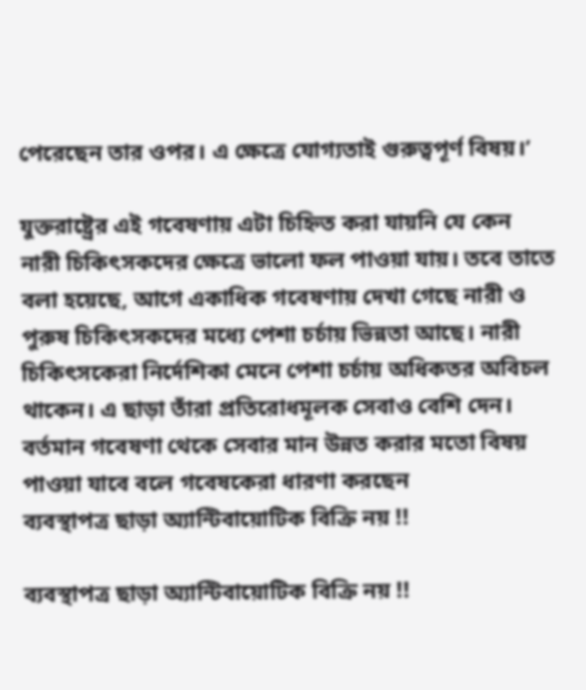পেরেছেন তার ওপর। এ ক্ষেত্রে যোগ্যতাই গুরুত্বপূর্ণ বিষয়।’

যুক্তরাষ্ট্রের এই গবেষণায় এটা চিহ্নিত করা যায়নি যে কেন নারী চিকিৎসকদের ক্ষেত্রে ভালো ফল পাওয়া যায়। তবে তাতে বলা হয়েছে, আগে একাধিক গবেষণায় দেখা গেছে নারী ও পুরুষ চিকিৎসকদের মধ্যে পেশা চর্চায় ভিন্নতা আছে। নারী চিকিৎসকেরা নির্দেশিকা মেনে পেশা চর্চায় অধিকতর অবিচল থাকেন। এ ছাড়া তাঁরা প্রতিরোধমূলক সেবাও বেশি দেন। বর্তমান গবেষণা থেকে সেবার মান উন্নত করার মতো বিষয় পাওয়া যাবে বলে গবেষকেরা ধারণা করছেন
ব্যবস্থাপত্র ছাড়া অ্যান্টিবায়োটিক বিক্রি নয় !!

ব্যবস্থাপত্র ছাড়া অ্যান্টিবায়োটিক বিক্রি নয় !!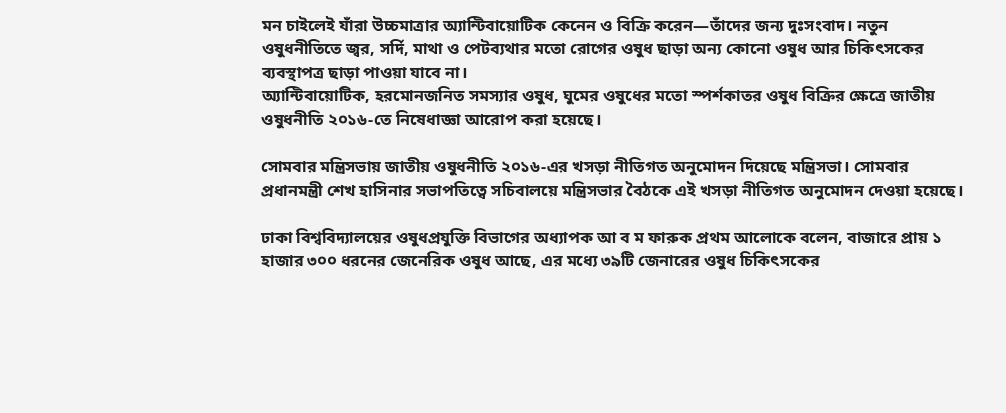মন চাইলেই যাঁরা উচ্চমাত্রার অ্যান্টিবায়োটিক কেনেন ও বিক্রি করেন—তাঁদের জন্য দুঃসংবাদ। নতুন ওষুধনীতিতে জ্বর, সর্দি, মাথা ও পেটব্যথার মতো রোগের ওষুধ ছাড়া অন্য কোনো ওষুধ আর চিকিৎসকের ব্যবস্থাপত্র ছাড়া পাওয়া যাবে না।
অ্যান্টিবায়োটিক, হরমোনজনিত সমস্যার ওষুধ, ঘুমের ওষুধের মতো স্পর্শকাতর ওষুধ বিক্রির ক্ষেত্রে জাতীয় ওষুধনীতি ২০১৬-তে নিষেধাজ্ঞা আরোপ করা হয়েছে।

সোমবার মন্ত্রিসভায় জাতীয় ওষুধনীতি ২০১৬-এর খসড়া নীতিগত অনুমোদন দিয়েছে মন্ত্রিসভা। সোমবার প্রধানমন্ত্রী শেখ হাসিনার সভাপতিত্বে সচিবালয়ে মন্ত্রিসভার বৈঠকে এই খসড়া নীতিগত অনুমোদন দেওয়া হয়েছে।

ঢাকা বিশ্ববিদ্যালয়ের ওষুধপ্রযুক্তি বিভাগের অধ্যাপক আ ব ম ফারুক প্রথম আলোকে বলেন, বাজারে প্রায় ১ হাজার ৩০০ ধরনের জেনেরিক ওষুধ আছে, এর মধ্যে ৩৯টি জেনারের ওষুধ চিকিৎসকের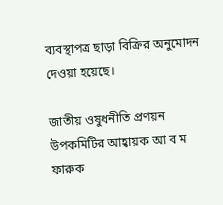ব্যবস্থাপত্র ছাড়া বিক্রির অনুমোদন দেওয়া হয়েছে।

জাতীয় ওষুধনীতি প্রণয়ন উপকমিটির আহ্বায়ক আ ব ম ফারুক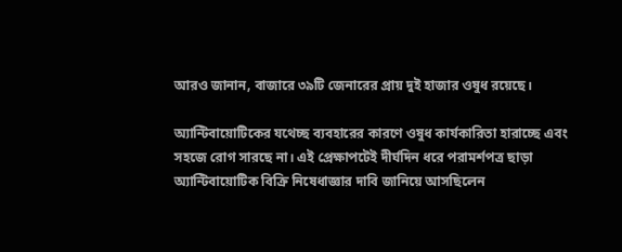আরও জানান, বাজারে ৩৯টি জেনারের প্রায় দুই হাজার ওষুধ রয়েছে।

অ্যান্টিবায়োটিকের যথেচ্ছ ব্যবহারের কারণে ওষুধ কার্যকারিতা হারাচ্ছে এবং সহজে রোগ সারছে না। এই প্রেক্ষাপটেই দীর্ঘদিন ধরে পরামর্শপত্র ছাড়া অ্যান্টিবায়োটিক বিক্রি নিষেধাজ্ঞার দাবি জানিয়ে আসছিলেন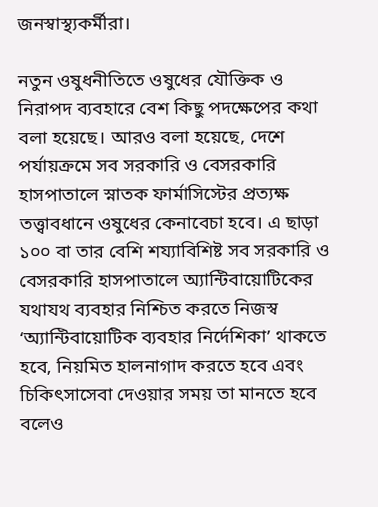জনস্বাস্থ্যকর্মীরা।

নতুন ওষুধনীতিতে ওষুধের যৌক্তিক ও নিরাপদ ব্যবহারে বেশ কিছু পদক্ষেপের কথা বলা হয়েছে। আরও বলা হয়েছে, দেশে পর্যায়ক্রমে সব সরকারি ও বেসরকারি হাসপাতালে স্নাতক ফার্মাসিস্টের প্রত্যক্ষ তত্ত্বাবধানে ওষুধের কেনাবেচা হবে। এ ছাড়া ১০০ বা তার বেশি শয্যাবিশিষ্ট সব সরকারি ও বেসরকারি হাসপাতালে অ্যান্টিবায়োটিকের যথাযথ ব্যবহার নিশ্চিত করতে নিজস্ব ‘অ্যান্টিবায়োটিক ব্যবহার নির্দেশিকা’ থাকতে হবে, নিয়মিত হালনাগাদ করতে হবে এবং চিকিৎসাসেবা দেওয়ার সময় তা মানতে হবে বলেও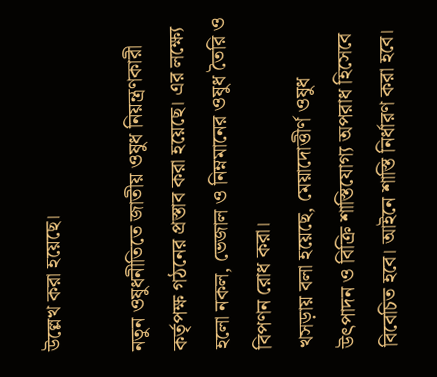উল্লেখ করা হয়েছে।

নতুন ওষুধনীতিতে জাতীয় ওষুধ নিয়ন্ত্রণকারী কর্তৃপক্ষ গঠনের প্রস্তাব করা হয়েছে। এর লক্ষ্যে হলো নকল, ভেজাল ও নিম্নমানের ওষুধ তৈরি ও বিপণন রোধ করা।
খসড়ায় বলা হয়েছে, মেয়াদোত্তীর্ণ ওষুধ উৎপাদন ও বিক্রি শাস্তিযোগ্য অপরাধ হিসেবে বিবেচিত হবে। আইনে শাস্তি নির্ধারণ করা হবে।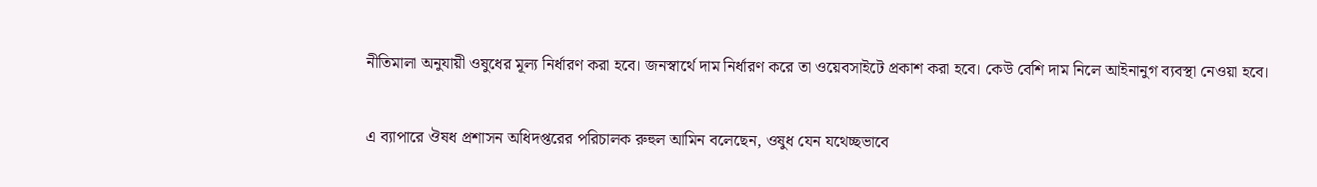নীতিমালা অনুযায়ী ওষুধের মূল্য নির্ধারণ করা হবে। জনস্বার্থে দাম নির্ধারণ করে তা ওয়েবসাইটে প্রকাশ করা হবে। কেউ বেশি দাম নিলে আইনানুগ ব্যবস্থা নেওয়া হবে।

এ ব্যাপারে ঔষধ প্রশাসন অধিদপ্তরের পরিচালক রুহুল আমিন বলেছেন, ওষুধ যেন যথেচ্ছভাবে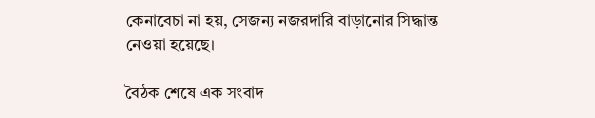কেনাবেচা না হয়, সেজন্য নজরদারি বাড়ানোর সিদ্ধান্ত নেওয়া হয়েছে।

বৈঠক শেষে এক সংবাদ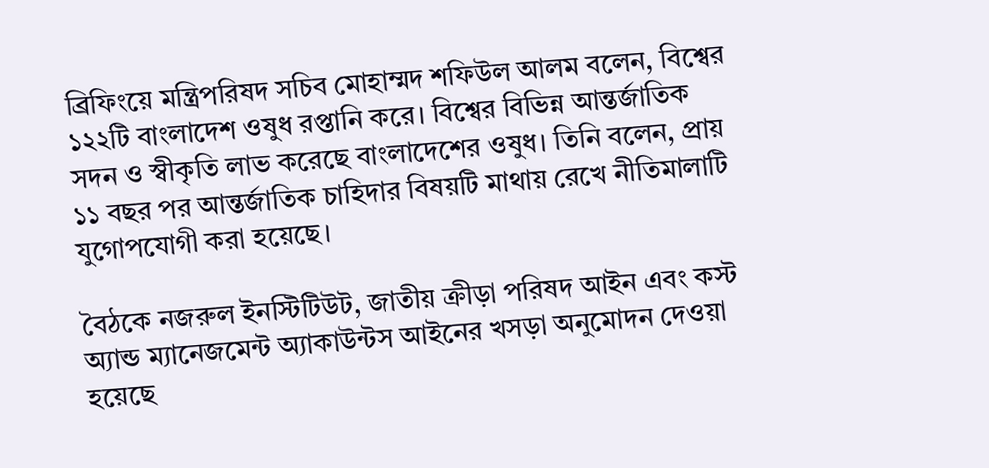ব্রিফিংয়ে মন্ত্রিপরিষদ সচিব মোহাম্মদ শফিউল আলম বলেন, বিশ্বের ১২২টি বাংলাদেশ ওষুধ রপ্তানি করে। বিশ্বের বিভিন্ন আন্তর্জাতিক সদন ও স্বীকৃতি লাভ করেছে বাংলাদেশের ওষুধ। তিনি বলেন, প্রায় ১১ বছর পর আন্তর্জাতিক চাহিদার বিষয়টি মাথায় রেখে নীতিমালাটি যুগোপযোগী করা হয়েছে।

বৈঠকে নজরুল ইনস্টিটিউট, জাতীয় ক্রীড়া পরিষদ আইন এবং কস্ট অ্যান্ড ম্যানেজমেন্ট অ্যাকাউন্টস আইনের খসড়া অনুমোদন দেওয়া হয়েছে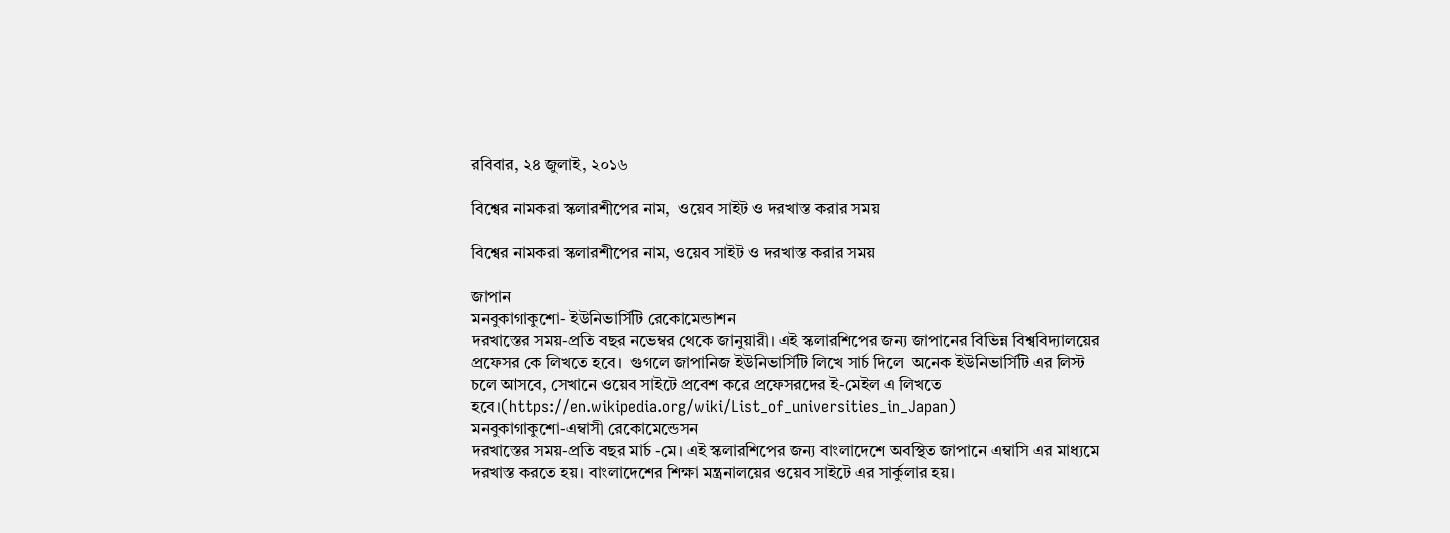রবিবার, ২৪ জুলাই, ২০১৬

বিশ্বের নামকরা স্কলারশীপের নাম,  ওয়েব সাইট ও দরখাস্ত করার সময়

বিশ্বের নামকরা স্কলারশীপের নাম, ওয়েব সাইট ও দরখাস্ত করার সময়

জাপান
মনবুকাগাকুশো- ইউনিভার্সিটি রেকোমেন্ডাশন
দরখাস্তের সময়-প্রতি বছর নভেম্বর থেকে জানুয়ারী। এই স্কলারশিপের জন্য জাপানের বিভিন্ন বিশ্ববিদ্যালয়ের প্রফেসর কে লিখতে হবে।  গুগলে জাপানিজ ইউনিভার্সিটি লিখে সার্চ দিলে  অনেক ইউনিভার্সিটি এর লিস্ট চলে আসবে, সেখানে ওয়েব সাইটে প্রবেশ করে প্রফেসরদের ই-মেইল এ লিখতে হবে।(https://en.wikipedia.org/wiki/List_of_universities_in_Japan)
মনবুকাগাকুশো-এম্বাসী রেকোমেন্ডেসন
দরখাস্তের সময়-প্রতি বছর মার্চ -মে। এই স্কলারশিপের জন্য বাংলাদেশে অবস্থিত জাপানে এম্বাসি এর মাধ্যমে দরখাস্ত করতে হয়। বাংলাদেশের শিক্ষা মন্ত্রনালয়ের ওয়েব সাইটে এর সার্কুলার হয়।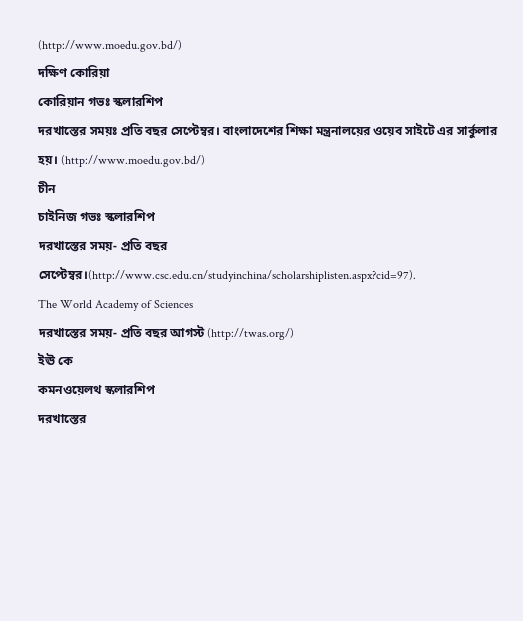(http://www.moedu.gov.bd/)
দক্ষিণ কোরিয়া
কোরিয়ান গভঃ স্কলারশিপ
দরখাস্তের সময়ঃ প্রতি বছর সেপ্টেম্বর। বাংলাদেশের শিক্ষা মন্ত্রনালয়ের ওয়েব সাইটে এর সার্কুলার হয়। (http://www.moedu.gov.bd/)
চীন
চাইনিজ গভঃ স্কলারশিপ
দরখাস্তের সময়- প্রতি বছর সেপ্টেম্বর।(http://www.csc.edu.cn/studyinchina/scholarshiplisten.aspx?cid=97).
The World Academy of Sciences
দরখাস্তের সময়- প্রতি বছর আগস্ট (http://twas.org/)
ইঊ কে
কমনওয়েলথ স্কলারশিপ
দরখাস্তের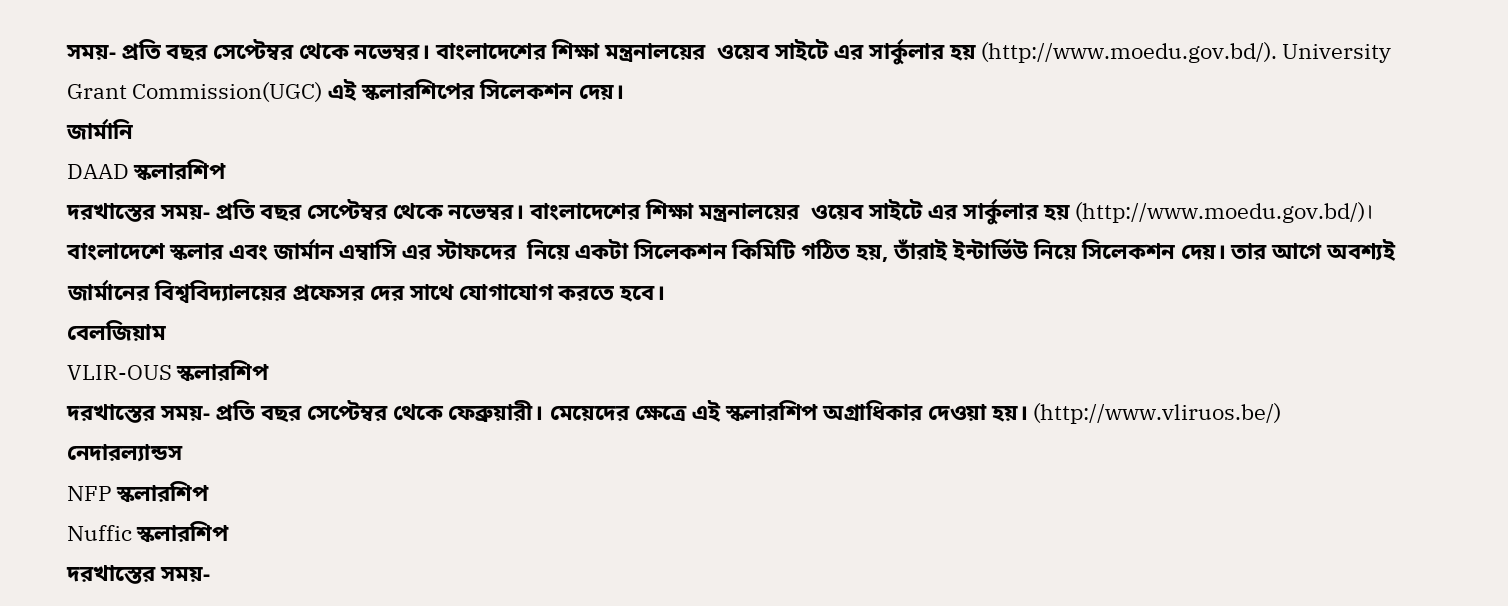সময়- প্রতি বছর সেপ্টেম্বর থেকে নভেম্বর। বাংলাদেশের শিক্ষা মন্ত্রনালয়ের  ওয়েব সাইটে এর সার্কুলার হয় (http://www.moedu.gov.bd/). University Grant Commission(UGC) এই স্কলারশিপের সিলেকশন দেয়।
জার্মানি
DAAD স্কলারশিপ
দরখাস্তের সময়- প্রতি বছর সেপ্টেম্বর থেকে নভেম্বর। বাংলাদেশের শিক্ষা মন্ত্রনালয়ের  ওয়েব সাইটে এর সার্কুলার হয় (http://www.moedu.gov.bd/)। বাংলাদেশে স্কলার এবং জার্মান এম্বাসি এর স্টাফদের  নিয়ে একটা সিলেকশন কিমিটি গঠিত হয়, তাঁরাই ইন্টার্ভিউ নিয়ে সিলেকশন দেয়। তার আগে অবশ্যই জার্মানের বিশ্ববিদ্যালয়ের প্রফেসর দের সাথে যোগাযোগ করতে হবে।
বেলজিয়াম
VLIR-OUS স্কলারশিপ
দরখাস্তের সময়- প্রতি বছর সেপ্টেম্বর থেকে ফেব্রুয়ারী। মেয়েদের ক্ষেত্রে এই স্কলারশিপ অগ্রাধিকার দেওয়া হয়। (http://www.vliruos.be/)
নেদারল্যান্ডস
NFP স্কলারশিপ
Nuffic স্কলারশিপ
দরখাস্তের সময়-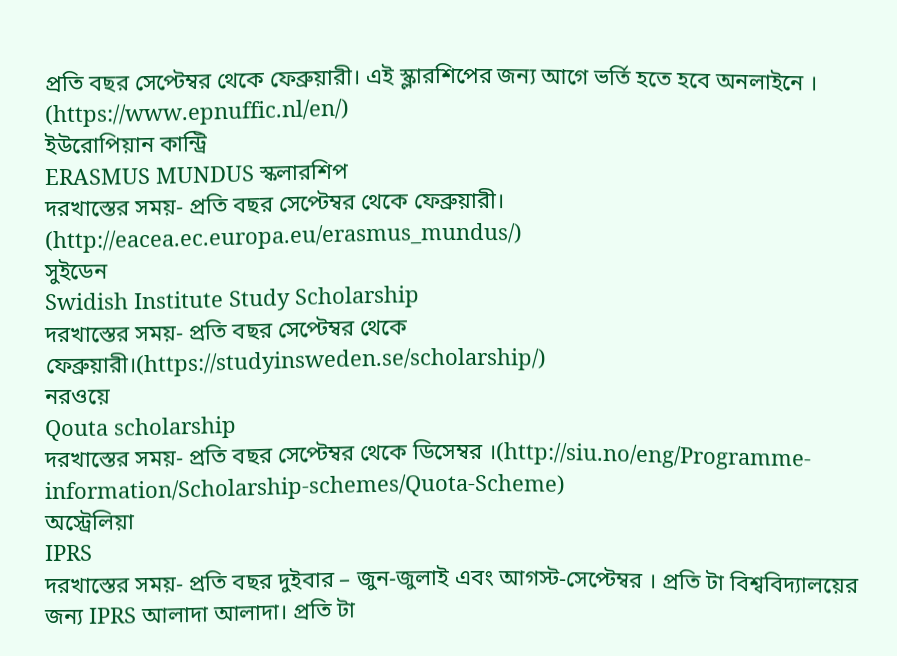প্রতি বছর সেপ্টেম্বর থেকে ফেব্রুয়ারী। এই স্ক্লারশিপের জন্য আগে ভর্তি হতে হবে অনলাইনে । (https://www.epnuffic.nl/en/)
ইউরোপিয়ান কান্ট্রি
ERASMUS MUNDUS স্কলারশিপ
দরখাস্তের সময়- প্রতি বছর সেপ্টেম্বর থেকে ফেব্রুয়ারী। (http://eacea.ec.europa.eu/erasmus_mundus/)
সুইডেন
Swidish Institute Study Scholarship
দরখাস্তের সময়- প্রতি বছর সেপ্টেম্বর থেকে ফেব্রুয়ারী।(https://studyinsweden.se/scholarship/)
নরওয়ে
Qouta scholarship
দরখাস্তের সময়- প্রতি বছর সেপ্টেম্বর থেকে ডিসেম্বর ।(http://siu.no/eng/Programme-information/Scholarship-schemes/Quota-Scheme)
অস্ট্রেলিয়া
IPRS
দরখাস্তের সময়- প্রতি বছর দুইবার – জুন-জুলাই এবং আগস্ট-সেপ্টেম্বর । প্রতি টা বিশ্ববিদ্যালয়ের জন্য IPRS আলাদা আলাদা। প্রতি টা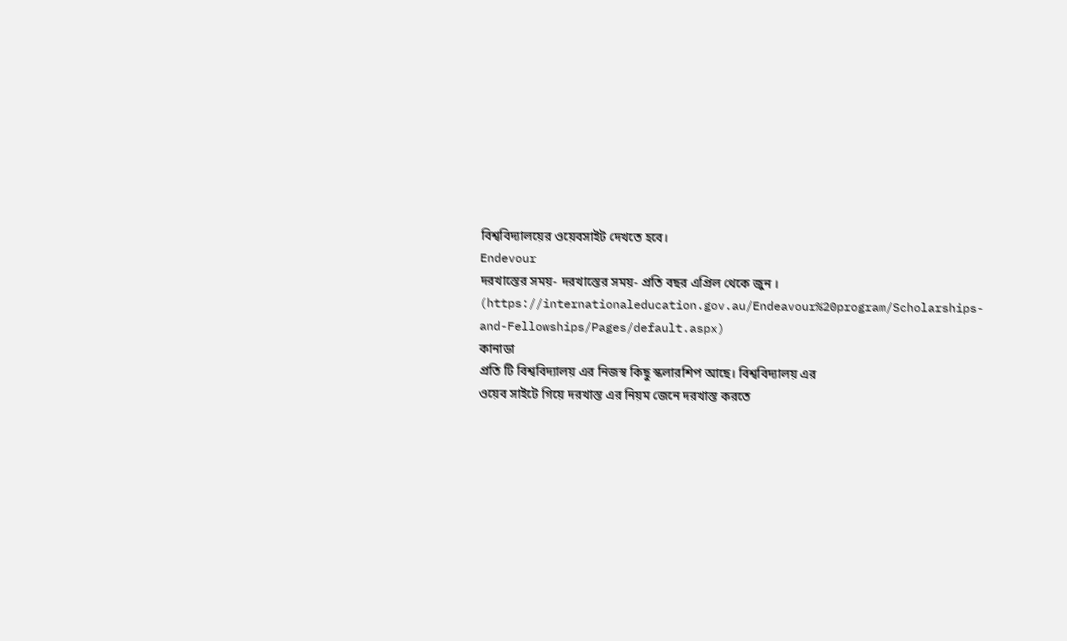বিশ্ববিদ্যালয়ের ওয়েবসাইট দেখতে হবে।
Endevour
দরখাস্তের সময়- দরখাস্তের সময়- প্রতি বছর এপ্রিল থেকে জুন । (https://internationaleducation.gov.au/Endeavour%20program/Scholarships-and-Fellowships/Pages/default.aspx)
কানাডা
প্রতি টি বিশ্ববিদ্যালয় এর নিজস্ব কিছু স্কলারশিপ আছে। বিশ্ববিদ্যালয় এর
ওয়েব সাইটে গিয়ে দরখাস্ত এর নিয়ম জেনে দরখাস্ত করতে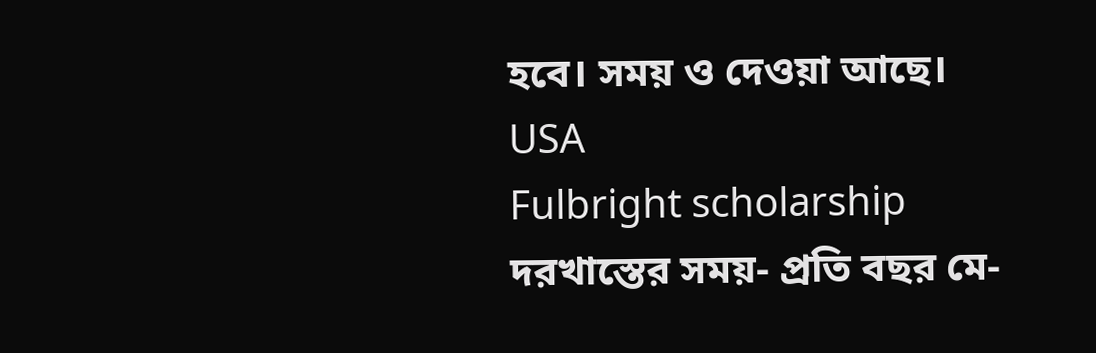হবে। সময় ও দেওয়া আছে।
USA
Fulbright scholarship
দরখাস্তের সময়- প্রতি বছর মে-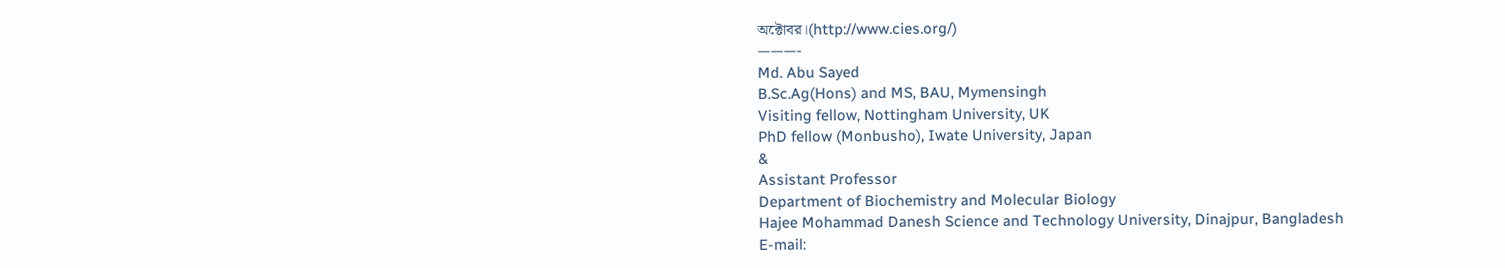অক্টোবর।(http://www.cies.org/)
———-
Md. Abu Sayed
B.Sc.Ag(Hons) and MS, BAU, Mymensingh
Visiting fellow, Nottingham University, UK
PhD fellow (Monbusho), Iwate University, Japan
&
Assistant Professor
Department of Biochemistry and Molecular Biology
Hajee Mohammad Danesh Science and Technology University, Dinajpur, Bangladesh
E-mail: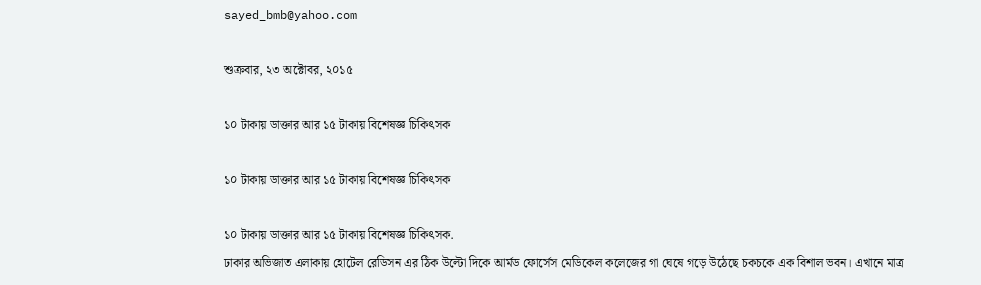sayed_bmb@yahoo.com

শুক্রবার, ২৩ অক্টোবর, ২০১৫

১০ টাকায় ডাক্তার আর ১৫ টাকায় বিশেষজ্ঞ চিকিৎসক

১০ টাকায় ডাক্তার আর ১৫ টাকায় বিশেষজ্ঞ চিকিৎসক

১০ টাকায় ডাক্তার আর ১৫ টাকায় বিশেষজ্ঞ চিকিৎসক.
ঢাকার অভিজাত এলাকায় হোটেল রেডিসন এর ঠিক উল্টো দিকে আর্মড ফোর্সেস মেডিকেল কলেজের গা ঘেষে গড়ে উঠেছে চকচকে এক বিশাল ভবন। এখানে মাত্র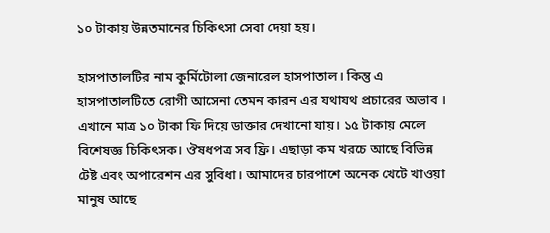১০ টাকায় উন্নতমানের চিকিৎসা সেবা দেয়া হয়।

হাসপাতালটির নাম কুর্মিটোলা জেনারেল হাসপাতাল। কিন্তু এ হাসপাতালটিতে রোগী আসেনা তেমন কারন এর যথাযথ প্রচারের অভাব । এখানে মাত্র ১০ টাকা ফি দিয়ে ডাক্তার দেখানো যায়। ১৫ টাকায় মেলে বিশেষজ্ঞ চিকিৎসক। ঔষধপত্র সব ফ্রি। এছাড়া কম খরচে আছে বিভিন্ন টেষ্ট এবং অপারেশন এর সুবিধা। আমাদের চারপাশে অনেক খেটে খাওয়া মানুষ আছে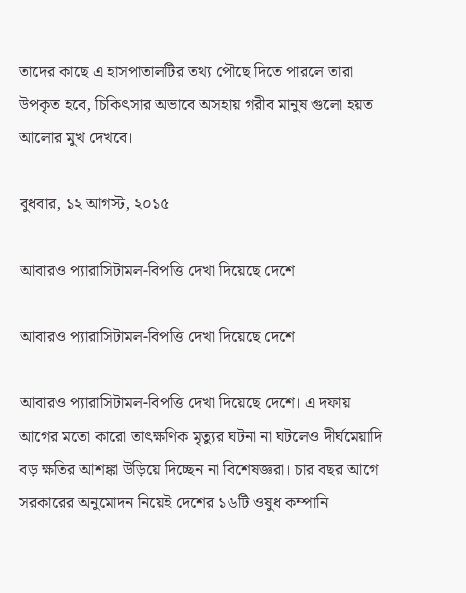তাদের কাছে এ হাসপাতালটির তথ্য পৌছে দিতে পারলে তারা উপকৃত হবে, চিকিৎসার অভাবে অসহায় গরীব মানুষ গুলো হয়ত আলোর মুখ দেখবে।

বুধবার, ১২ আগস্ট, ২০১৫

আবারও প্যারাসিটামল-বিপত্তি দেখা দিয়েছে দেশে

আবারও প্যারাসিটামল-বিপত্তি দেখা দিয়েছে দেশে

আবারও প্যারাসিটামল-বিপত্তি দেখা দিয়েছে দেশে। এ দফায় আগের মতো কারো তাৎক্ষণিক মৃত্যুর ঘটনা না ঘটলেও দীর্ঘমেয়াদি বড় ক্ষতির আশঙ্কা উড়িয়ে দিচ্ছেন না বিশেষজ্ঞরা। চার বছর আগে সরকারের অনুমোদন নিয়েই দেশের ১৬টি ওষুধ কম্পানি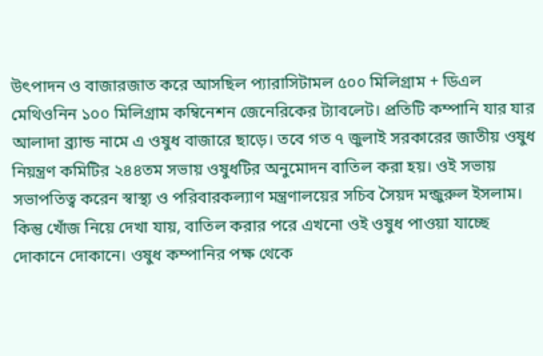উৎপাদন ও বাজারজাত করে আসছিল প্যারাসিটামল ৫০০ মিলিগ্রাম + ডিএল মেথিওনিন ১০০ মিলিগ্রাম কম্বিনেশন জেনেরিকের ট্যাবলেট। প্রতিটি কম্পানি যার যার আলাদা ব্র্যান্ড নামে এ ওষুধ বাজারে ছাড়ে। তবে গত ৭ জুলাই সরকারের জাতীয় ওষুধ নিয়ন্ত্রণ কমিটির ২৪৪তম সভায় ওষুধটির অনুমোদন বাতিল করা হয়। ওই সভায় সভাপতিত্ব করেন স্বাস্থ্য ও পরিবারকল্যাণ মন্ত্রণালয়ের সচিব সৈয়দ মন্জুরুল ইসলাম। কিন্তু খোঁজ নিয়ে দেখা যায়, বাতিল করার পরে এখনো ওই ওষুধ পাওয়া যাচ্ছে দোকানে দোকানে। ওষুধ কম্পানির পক্ষ থেকে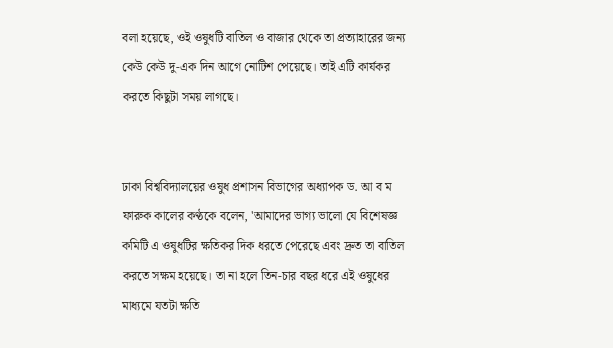বলা হয়েছে, ওই ওষুধটি বাতিল ও বাজার থেকে তা প্রত্যাহারের জন্য কেউ কেউ দু-এক দিন আগে নোটিশ পেয়েছে। তাই এটি কার্যকর করতে কিছুটা সময় লাগছে।


ঢাকা বিশ্ববিদ্যালয়ের ওষুধ প্রশাসন বিভাগের অধ্যাপক ড. আ ব ম ফারুক কালের কণ্ঠকে বলেন, 'আমাদের ভাগ্য ভালো যে বিশেষজ্ঞ কমিটি এ ওষুধটির ক্ষতিকর দিক ধরতে পেরেছে এবং দ্রুত তা বাতিল করতে সক্ষম হয়েছে। তা না হলে তিন-চার বছর ধরে এই ওষুধের মাধ্যমে যতটা ক্ষতি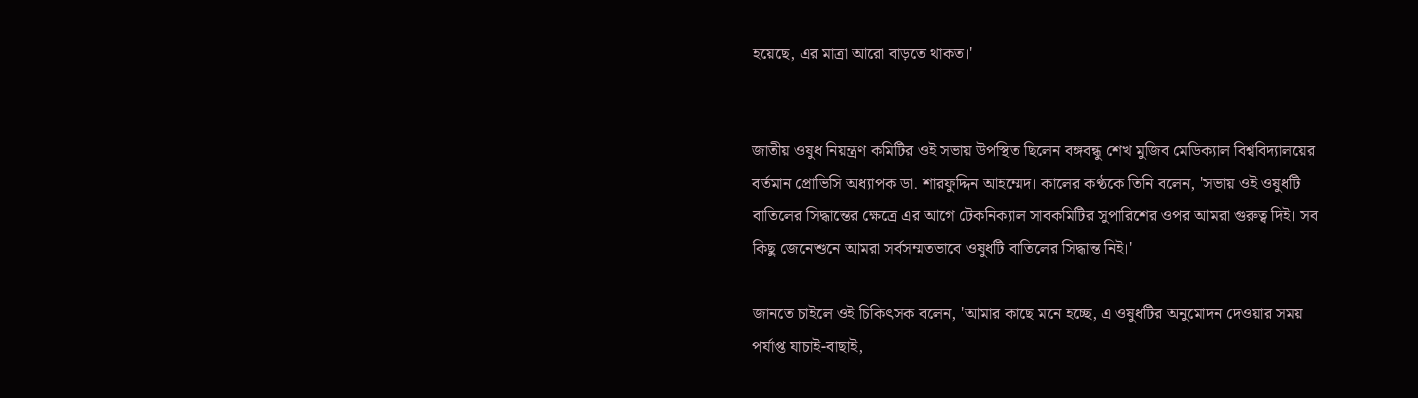হয়েছে, এর মাত্রা আরো বাড়তে থাকত।'


জাতীয় ওষুধ নিয়ন্ত্রণ কমিটির ওই সভায় উপস্থিত ছিলেন বঙ্গবন্ধু শেখ মুজিব মেডিক্যাল বিশ্ববিদ্যালয়ের বর্তমান প্রোভিসি অধ্যাপক ডা. শারফুদ্দিন আহম্মেদ। কালের কণ্ঠকে তিনি বলেন, 'সভায় ওই ওষুধটি বাতিলের সিদ্ধান্তের ক্ষেত্রে এর আগে টেকনিক্যাল সাবকমিটির সুপারিশের ওপর আমরা গুরুত্ব দিই। সব কিছু জেনেশুনে আমরা সর্বসম্মতভাবে ওষুধটি বাতিলের সিদ্ধান্ত নিই।'

জানতে চাইলে ওই চিকিৎসক বলেন, 'আমার কাছে মনে হচ্ছে, এ ওষুধটির অনুমোদন দেওয়ার সময় পর্যাপ্ত যাচাই-বাছাই,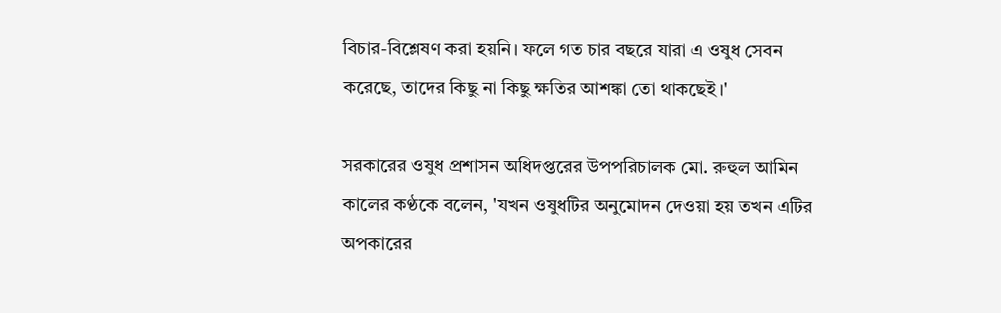বিচার-বিশ্লেষণ করা হয়নি। ফলে গত চার বছরে যারা এ ওষুধ সেবন করেছে, তাদের কিছু না কিছু ক্ষতির আশঙ্কা তো থাকছেই।'

সরকারের ওষুধ প্রশাসন অধিদপ্তরের উপপরিচালক মো. রুহুল আমিন কালের কণ্ঠকে বলেন, 'যখন ওষুধটির অনুমোদন দেওয়া হয় তখন এটির অপকারের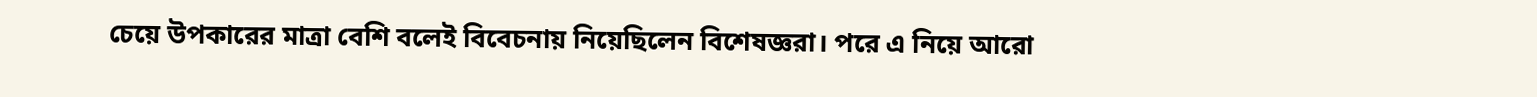চেয়ে উপকারের মাত্রা বেশি বলেই বিবেচনায় নিয়েছিলেন বিশেষজ্ঞরা। পরে এ নিয়ে আরো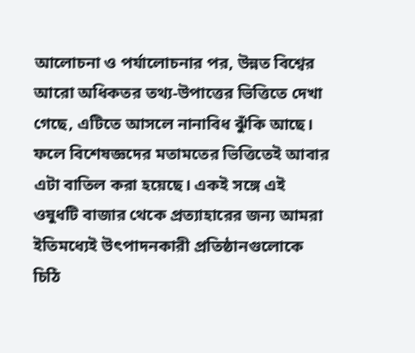আলোচনা ও পর্যালোচনার পর, উন্নত বিশ্বের আরো অধিকতর তথ্য-উপাত্তের ভিত্তিতে দেখা গেছে, এটিতে আসলে নানাবিধ ঝুঁকি আছে। ফলে বিশেষজ্ঞদের মতামতের ভিত্তিতেই আবার এটা বাতিল করা হয়েছে। একই সঙ্গে এই ওষুধটি বাজার থেকে প্রত্যাহারের জন্য আমরা ইতিমধ্যেই উৎপাদনকারী প্রতিষ্ঠানগুলোকে চিঠি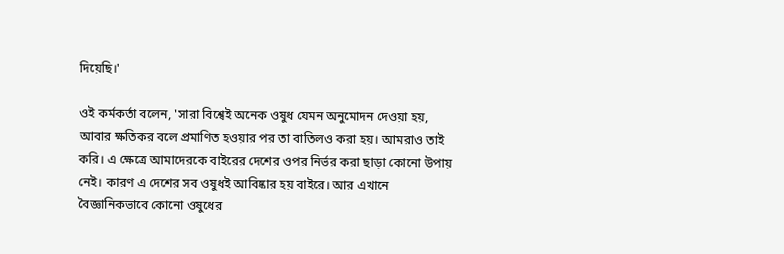দিয়েছি।'

ওই কর্মকর্তা বলেন, 'সারা বিশ্বেই অনেক ওষুধ যেমন অনুমোদন দেওয়া হয়, আবার ক্ষতিকর বলে প্রমাণিত হওয়ার পর তা বাতিলও করা হয়। আমরাও তাই করি। এ ক্ষেত্রে আমাদেরকে বাইরের দেশের ওপর নির্ভর করা ছাড়া কোনো উপায় নেই। কারণ এ দেশের সব ওষুধই আবিষ্কার হয় বাইরে। আর এখানে বৈজ্ঞানিকভাবে কোনো ওষুধের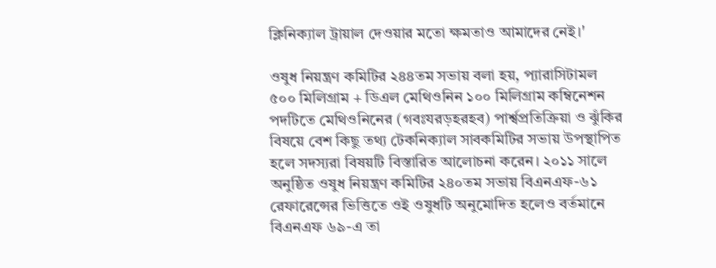ক্লিনিক্যাল ট্রায়াল দেওয়ার মতো ক্ষমতাও আমাদের নেই।'

ওষুধ নিয়ন্ত্রণ কমিটির ২৪৪তম সভায় বলা হয়, প্যারাসিটামল ৫০০ মিলিগ্রাম + ডিএল মেথিওনিন ১০০ মিলিগ্রাম কম্বিনেশন পদটিতে মেথিওনিনের (গবঃযরড়হরহব) পার্শ্বপ্রতিক্রিয়া ও ঝুঁকির বিষয়ে বেশ কিছু তথ্য টেকনিক্যাল সাবকমিটির সভায় উপস্থাপিত হলে সদস্যরা বিষয়টি বিস্তারিত আলোচনা করেন। ২০১১ সালে অনুষ্ঠিত ওষুধ নিয়ন্ত্রণ কমিটির ২৪০তম সভায় বিএনএফ-৬১ রেফারেন্সের ভিত্তিতে ওই ওষুধটি অনুমোদিত হলেও বর্তমানে বিএনএফ ৬৯-এ তা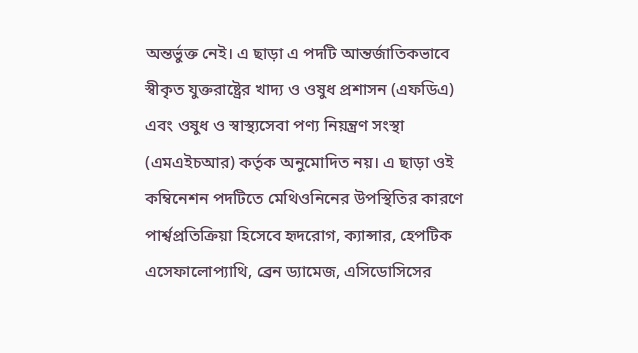অন্তর্ভুক্ত নেই। এ ছাড়া এ পদটি আন্তর্জাতিকভাবে স্বীকৃত যুক্তরাষ্ট্রের খাদ্য ও ওষুধ প্রশাসন (এফডিএ) এবং ওষুধ ও স্বাস্থ্যসেবা পণ্য নিয়ন্ত্রণ সংস্থা (এমএইচআর) কর্তৃক অনুমোদিত নয়। এ ছাড়া ওই কম্বিনেশন পদটিতে মেথিওনিনের উপস্থিতির কারণে পার্শ্বপ্রতিক্রিয়া হিসেবে হৃদরোগ, ক্যান্সার, হেপটিক এসেফালোপ্যাথি, ব্রেন ড্যামেজ, এসিডোসিসের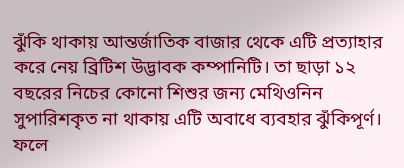ঝুঁকি থাকায় আন্তর্জাতিক বাজার থেকে এটি প্রত্যাহার করে নেয় ব্রিটিশ উদ্ভাবক কম্পানিটি। তা ছাড়া ১২ বছরের নিচের কোনো শিশুর জন্য মেথিওনিন সুপারিশকৃত না থাকায় এটি অবাধে ব্যবহার ঝুঁকিপূর্ণ। ফলে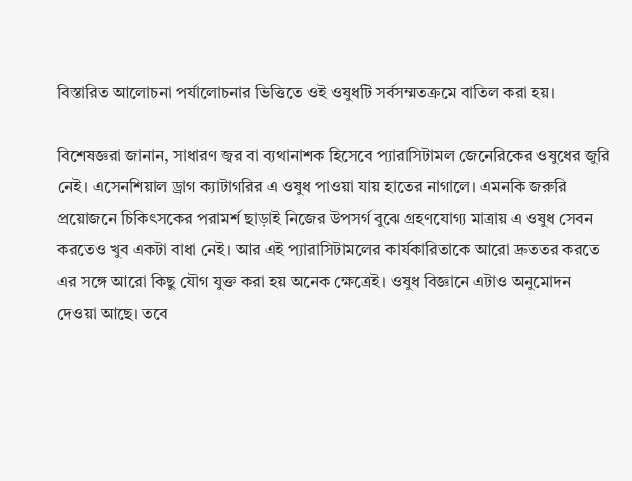বিস্তারিত আলোচনা পর্যালোচনার ভিত্তিতে ওই ওষুধটি সর্বসম্মতক্রমে বাতিল করা হয়।

বিশেষজ্ঞরা জানান, সাধারণ জ্বর বা ব্যথানাশক হিসেবে প্যারাসিটামল জেনেরিকের ওষুধের জুরি নেই। এসেনশিয়াল ড্রাগ ক্যাটাগরির এ ওষুধ পাওয়া যায় হাতের নাগালে। এমনকি জরুরি প্রয়োজনে চিকিৎসকের পরামর্শ ছাড়াই নিজের উপসর্গ বুঝে গ্রহণযোগ্য মাত্রায় এ ওষুধ সেবন করতেও খুব একটা বাধা নেই। আর এই প্যারাসিটামলের কার্যকারিতাকে আরো দ্রুততর করতে এর সঙ্গে আরো কিছু যৌগ যুক্ত করা হয় অনেক ক্ষেত্রেই। ওষুধ বিজ্ঞানে এটাও অনুমোদন দেওয়া আছে। তবে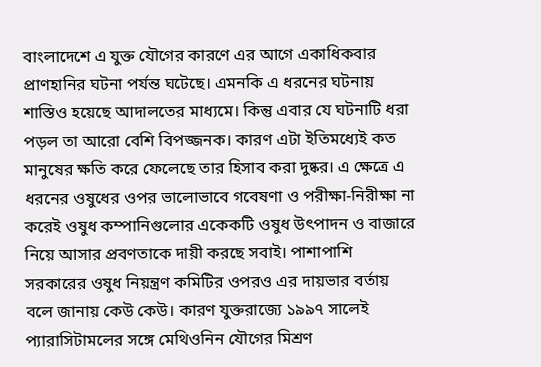বাংলাদেশে এ যুক্ত যৌগের কারণে এর আগে একাধিকবার প্রাণহানির ঘটনা পর্যন্ত ঘটেছে। এমনকি এ ধরনের ঘটনায় শাস্তিও হয়েছে আদালতের মাধ্যমে। কিন্তু এবার যে ঘটনাটি ধরা পড়ল তা আরো বেশি বিপজ্জনক। কারণ এটা ইতিমধ্যেই কত মানুষের ক্ষতি করে ফেলেছে তার হিসাব করা দুষ্কর। এ ক্ষেত্রে এ ধরনের ওষুধের ওপর ভালোভাবে গবেষণা ও পরীক্ষা-নিরীক্ষা না করেই ওষুধ কম্পানিগুলোর একেকটি ওষুধ উৎপাদন ও বাজারে নিয়ে আসার প্রবণতাকে দায়ী করছে সবাই। পাশাপাশি সরকারের ওষুধ নিয়ন্ত্রণ কমিটির ওপরও এর দায়ভার বর্তায় বলে জানায় কেউ কেউ। কারণ যুক্তরাজ্যে ১৯৯৭ সালেই প্যারাসিটামলের সঙ্গে মেথিওনিন যৌগের মিশ্রণ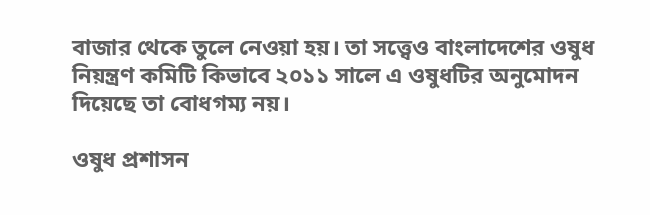বাজার থেকে তুলে নেওয়া হয়। তা সত্ত্বেও বাংলাদেশের ওষুধ নিয়ন্ত্রণ কমিটি কিভাবে ২০১১ সালে এ ওষুধটির অনুমোদন দিয়েছে তা বোধগম্য নয়।

ওষুধ প্রশাসন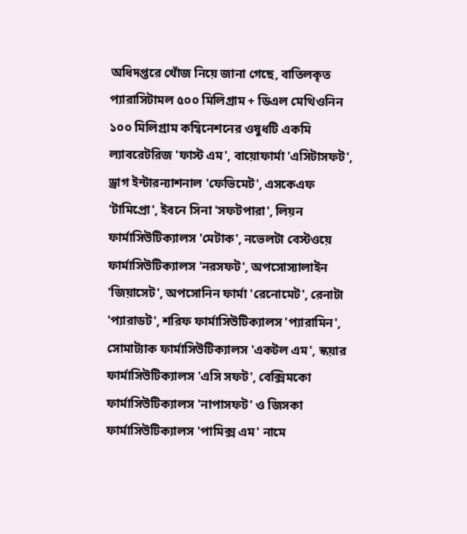অধিদপ্তরে খোঁজ নিয়ে জানা গেছে, বাতিলকৃত প্যারাসিটামল ৫০০ মিলিগ্রাম + ডিএল মেথিওনিন ১০০ মিলিগ্রাম কম্বিনেশনের ওষুধটি একমি ল্যাবরেটরিজ 'ফাস্ট এম', বায়োফার্মা 'এসিটাসফট', ড্রাগ ইন্টারন্যাশনাল 'ফেভিমেট', এসকেএফ 'টামিপ্রো', ইবনে সিনা 'সফটপারা', লিয়ন ফার্মাসিউটিক্যালস 'মেটাক', নভেলটা বেস্টওয়ে ফার্মাসিউটিক্যালস 'নরসফট', অপসোস্যালাইন 'জিয়াসেট', অপসোনিন ফার্মা 'রেনোমেট', রেনাটা 'প্যারাডট', শরিফ ফার্মাসিউটিক্যালস 'প্যারামিন', সোমাট্যাক ফার্মাসিউটিক্যালস 'একটল এম', স্কয়ার ফার্মাসিউটিক্যালস 'এসি সফট', বেক্সিমকো ফার্মাসিউটিক্যালস 'নাপাসফট' ও জিসকা ফার্মাসিউটিক্যালস 'পামিক্স এম' নামে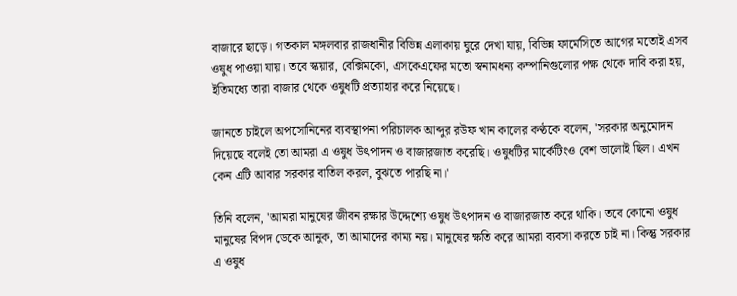বাজারে ছাড়ে। গতকাল মঙ্গলবার রাজধানীর বিভিন্ন এলাকায় ঘুরে দেখা যায়, বিভিন্ন ফার্মেসিতে আগের মতোই এসব ওষুধ পাওয়া যায়। তবে স্কয়ার, বেক্সিমকো, এসকেএফের মতো স্বনামধন্য কম্পানিগুলোর পক্ষ থেকে দাবি করা হয়, ইতিমধ্যে তারা বাজার থেকে ওষুধটি প্রত্যাহার করে নিয়েছে।

জানতে চাইলে অপসোনিনের ব্যবস্থাপনা পরিচালক আব্দুর রউফ খান কালের কণ্ঠকে বলেন, 'সরকার অনুমোদন দিয়েছে বলেই তো আমরা এ ওষুধ উৎপাদন ও বাজারজাত করেছি। ওষুধটির মার্কেটিংও বেশ ভালোই ছিল। এখন কেন এটি আবার সরকার বাতিল করল, বুঝতে পারছি না।'

তিনি বলেন, 'আমরা মানুষের জীবন রক্ষার উদ্দেশ্যে ওষুধ উৎপাদন ও বাজারজাত করে থাকি। তবে কোনো ওষুধ মানুষের বিপদ ডেকে আনুক, তা আমাদের কাম্য নয়। মানুষের ক্ষতি করে আমরা ব্যবসা করতে চাই না। কিন্তু সরকার এ ওষুধ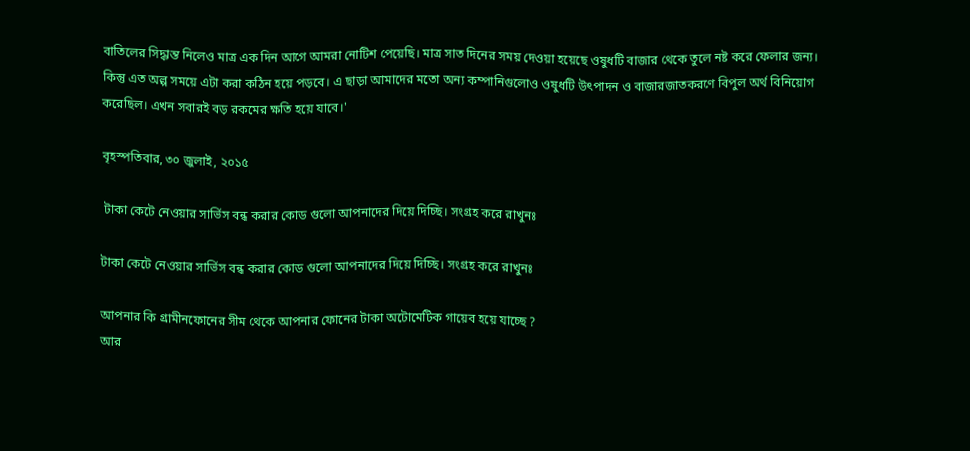বাতিলের সিদ্ধান্ত নিলেও মাত্র এক দিন আগে আমরা নোটিশ পেয়েছি। মাত্র সাত দিনের সময় দেওয়া হয়েছে ওষুধটি বাজার থেকে তুলে নষ্ট করে ফেলার জন্য। কিন্তু এত অল্প সময়ে এটা করা কঠিন হয়ে পড়বে। এ ছাড়া আমাদের মতো অন্য কম্পানিগুলোও ওষুধটি উৎপাদন ও বাজারজাতকরণে বিপুল অর্থ বিনিয়োগ করেছিল। এখন সবারই বড় রকমের ক্ষতি হয়ে যাবে।'

বৃহস্পতিবার, ৩০ জুলাই, ২০১৫

 টাকা কেটে নেওয়ার সার্ভিস বন্ধ করার কোড গুলো আপনাদের দিয়ে দিচ্ছি। সংগ্রহ করে রাখুনঃ

টাকা কেটে নেওয়ার সার্ভিস বন্ধ করার কোড গুলো আপনাদের দিয়ে দিচ্ছি। সংগ্রহ করে রাখুনঃ

আপনার কি গ্রামীনফোনের সীম থেকে আপনার ফোনের টাকা অটোমেটিক গায়েব হয়ে যাচ্ছে ?
আর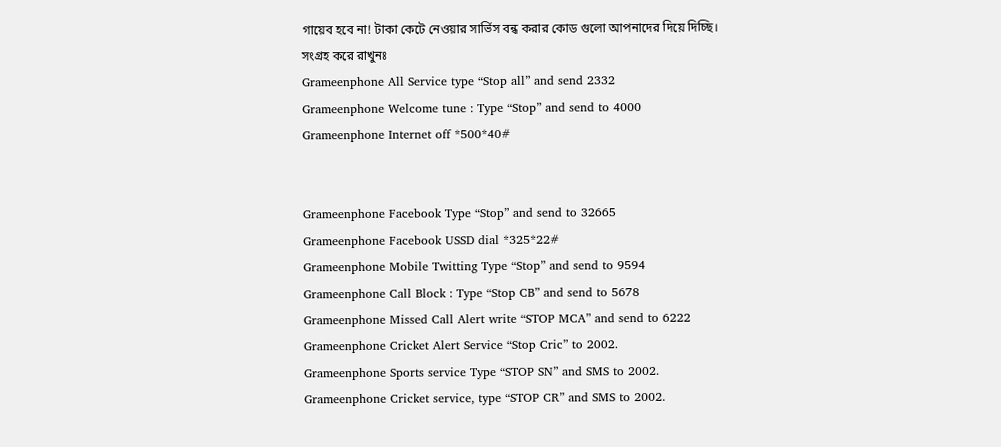গায়েব হবে না! টাকা কেটে নেওয়ার সার্ভিস বন্ধ করার কোড গুলো আপনাদের দিয়ে দিচ্ছি। সংগ্রহ করে রাখুনঃ
Grameenphone All Service type “Stop all” and send 2332
Grameenphone Welcome tune : Type “Stop” and send to 4000
Grameenphone Internet off *500*40#


Grameenphone Facebook Type “Stop” and send to 32665
Grameenphone Facebook USSD dial *325*22#
Grameenphone Mobile Twitting Type “Stop” and send to 9594
Grameenphone Call Block : Type “Stop CB” and send to 5678
Grameenphone Missed Call Alert write “STOP MCA” and send to 6222
Grameenphone Cricket Alert Service “Stop Cric” to 2002.
Grameenphone Sports service Type “STOP SN” and SMS to 2002.
Grameenphone Cricket service, type “STOP CR” and SMS to 2002.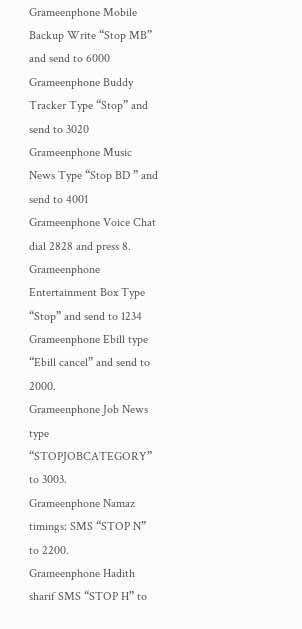Grameenphone Mobile Backup Write “Stop MB” and send to 6000
Grameenphone Buddy Tracker Type “Stop” and send to 3020
Grameenphone Music News Type “Stop BD ” and send to 4001
Grameenphone Voice Chat dial 2828 and press 8.
Grameenphone Entertainment Box Type “Stop” and send to 1234
Grameenphone Ebill type “Ebill cancel” and send to 2000.
Grameenphone Job News type “STOPJOBCATEGORY” to 3003.
Grameenphone Namaz timings: SMS “STOP N” to 2200.
Grameenphone Hadith sharif SMS “STOP H” to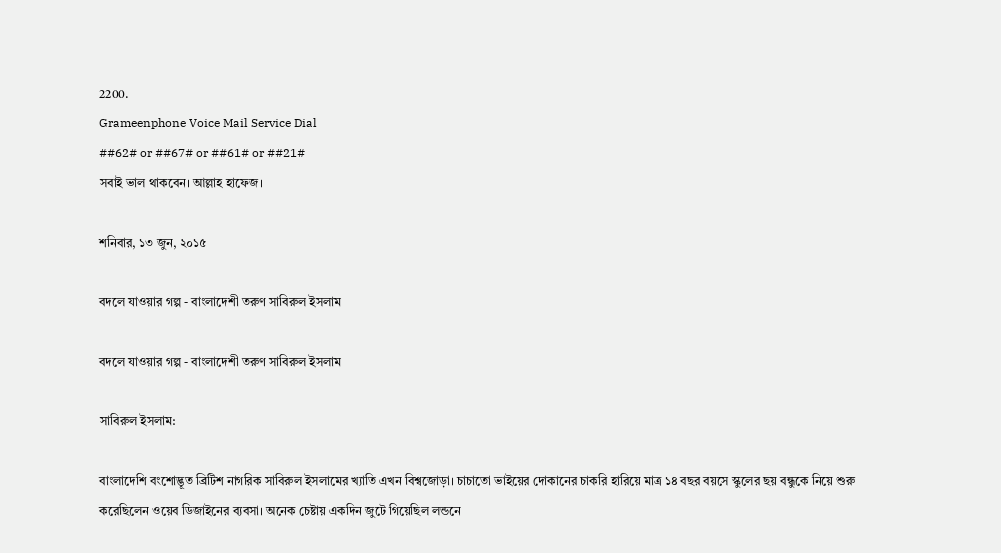2200.
Grameenphone Voice Mail Service Dial
##62# or ##67# or ##61# or ##21#
সবাই ভাল থাকবেন। আল্লাহ হাফেজ।

শনিবার, ১৩ জুন, ২০১৫

বদলে যাওয়ার গল্প - বাংলাদেশী তরুণ সাবিরুল ইসলাম

বদলে যাওয়ার গল্প - বাংলাদেশী তরুণ সাবিরুল ইসলাম

সাবিরুল ইসলাম:

বাংলাদেশি বংশোদ্ভূত ব্রিটিশ নাগরিক সাবিরুল ইসলামের খ্যাতি এখন বিশ্বজোড়া। চাচাতো ভাইয়ের দোকানের চাকরি হারিয়ে মাত্র ১৪ বছর বয়সে স্কুলের ছয় বন্ধুকে নিয়ে শুরু করেছিলেন ওয়েব ডিজাইনের ব্যবসা। অনেক চেষ্টায় একদিন জুটে গিয়েছিল লন্ডনে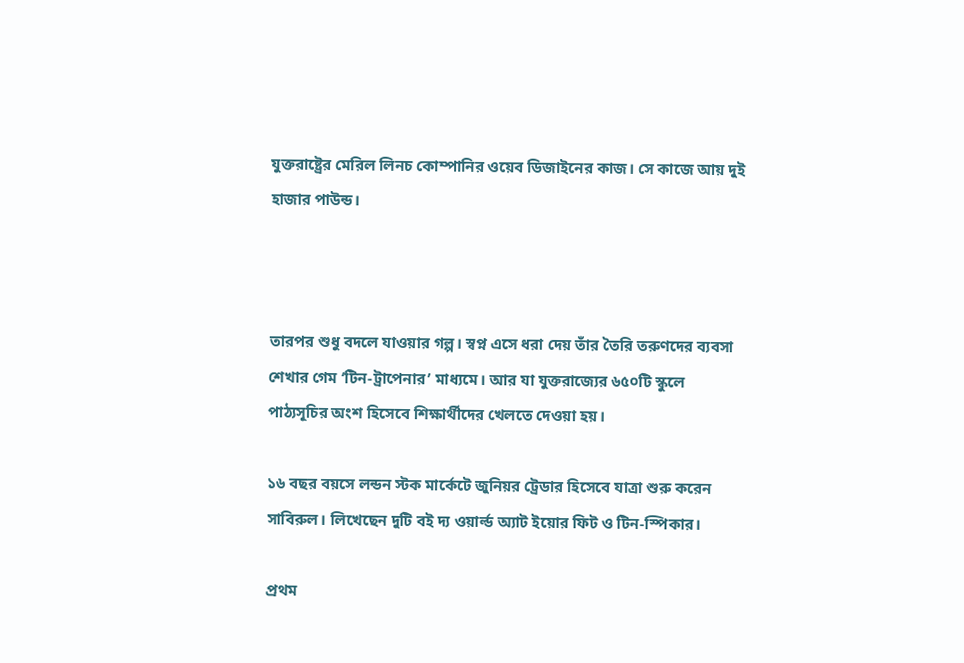যুক্তরাষ্ট্রের মেরিল লিনচ কোম্পানির ওয়েব ডিজাইনের কাজ। সে কাজে আয় দুই হাজার পাউন্ড।



তারপর শুধু বদলে যাওয়ার গল্প। স্বপ্ন এসে ধরা দেয় তাঁর তৈরি তরুণদের ব্যবসা শেখার গেম ‘টিন-ট্রাপেনার’ মাধ্যমে। আর যা যুক্তরাজ্যের ৬৫০টি স্কুলে পাঠ্যসূচির অংশ হিসেবে শিক্ষার্থীদের খেলতে দেওয়া হয়।

১৬ বছর বয়সে লন্ডন স্টক মার্কেটে জুনিয়র ট্রেডার হিসেবে যাত্রা শুরু করেন সাবিরুল। লিখেছেন দুটি বই দ্য ওয়ার্ল্ড অ্যাট ইয়োর ফিট ও টিন-স্পিকার।

প্রথম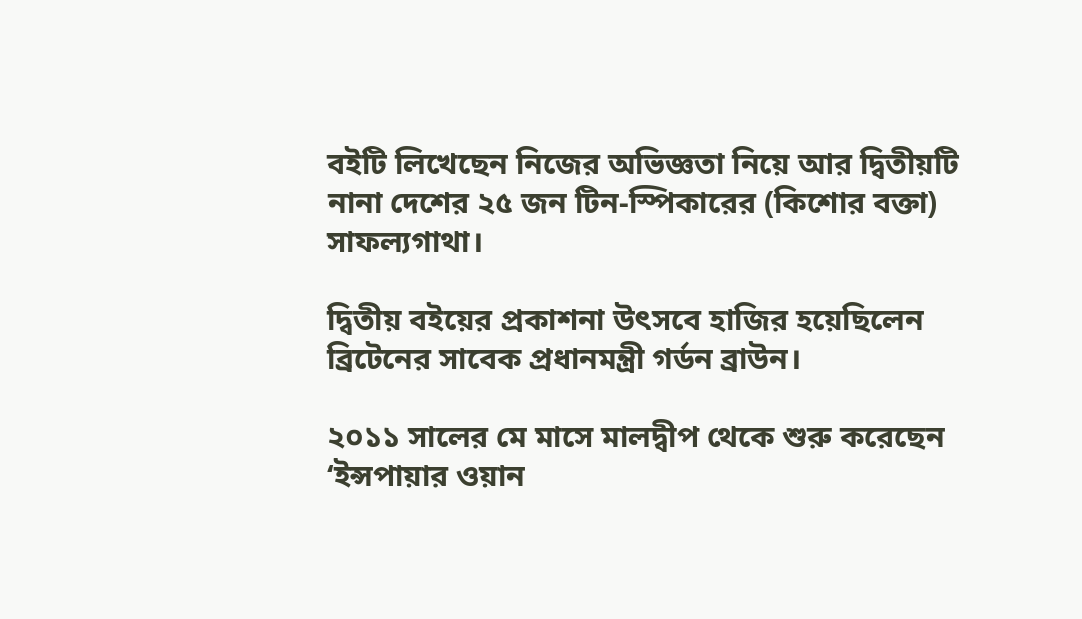বইটি লিখেছেন নিজের অভিজ্ঞতা নিয়ে আর দ্বিতীয়টি নানা দেশের ২৫ জন টিন-স্পিকারের (কিশোর বক্তা) সাফল্যগাথা।

দ্বিতীয় বইয়ের প্রকাশনা উৎসবে হাজির হয়েছিলেন ব্রিটেনের সাবেক প্রধানমন্ত্রী গর্ডন ব্রাউন।

২০১১ সালের মে মাসে মালদ্বীপ থেকে শুরু করেছেন ‘ইন্সপায়ার ওয়ান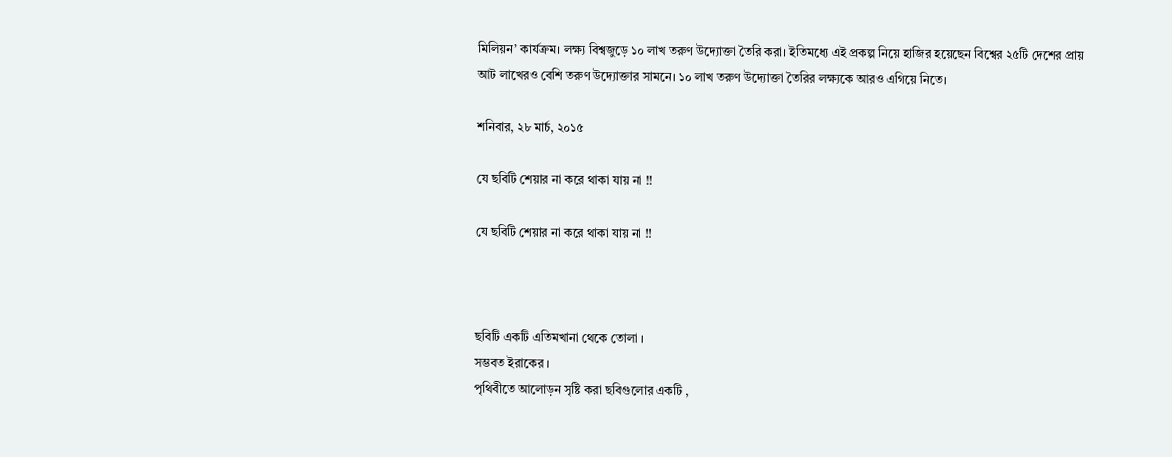মিলিয়ন’ কার্যক্রম। লক্ষ্য বিশ্বজুড়ে ১০ লাখ তরুণ উদ্যোক্তা তৈরি করা। ইতিমধ্যে এই প্রকল্প নিয়ে হাজির হয়েছেন বিশ্বের ২৫টি দেশের প্রায় আট লাখেরও বেশি তরুণ উদ্যোক্তার সামনে। ১০ লাখ তরুণ উদ্যোক্তা তৈরির লক্ষ্যকে আরও এগিয়ে নিতে।

শনিবার, ২৮ মার্চ, ২০১৫

যে ছবিটি শেয়ার না করে থাকা যায় না !!

যে ছবিটি শেয়ার না করে থাকা যায় না !!



ছবিটি একটি এতিমখানা থেকে তোলা ।
সম্ভবত ইরাকের ।
পৃথিবীতে আলোড়ন সৃষ্টি করা ছবিগুলোর একটি ,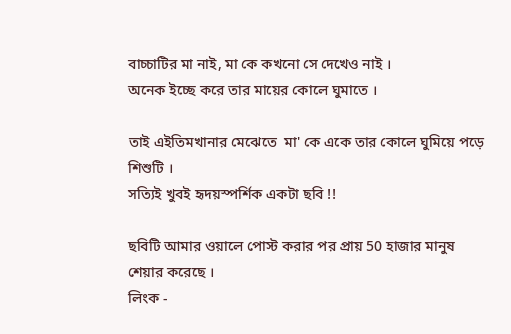বাচ্চাটির মা নাই, মা কে কখনো সে দেখেও নাই ।
অনেক ইচ্ছে করে তার মায়ের কোলে ঘুমাতে ।

তাই এইতিমখানার মেঝেতে  মা' কে একে তার কোলে ঘুমিয়ে পড়ে শিশুটি ।
সত্যিই খুবই হৃদয়স্পর্শিক একটা ছবি !!

ছবিটি আমার ওয়ালে পোস্ট করার পর প্রায় 50 হাজার মানুষ শেয়ার করেছে ।
লিংক -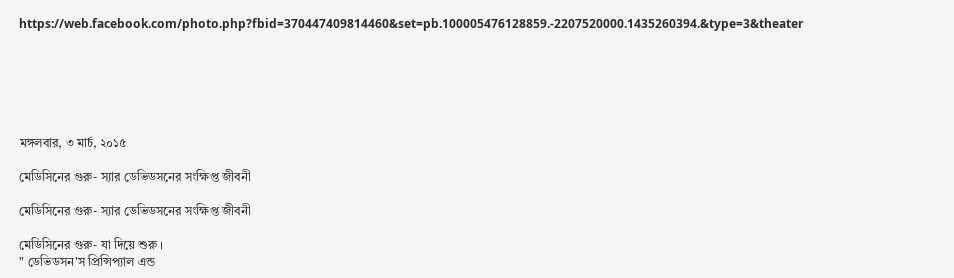https://web.facebook.com/photo.php?fbid=370447409814460&set=pb.100005476128859.-2207520000.1435260394.&type=3&theater






মঙ্গলবার, ৩ মার্চ, ২০১৫

মেডিসিনের গুরু- স্যার ডেভিডসনের সংক্ষিপ্ত জীবনী

মেডিসিনের গুরু- স্যার ডেভিডসনের সংক্ষিপ্ত জীবনী

মেডিসিনের গুরু- যা দিয়ে শুরু ।
" ডেভিডসন'স প্রিন্সিপ্যাল এন্ড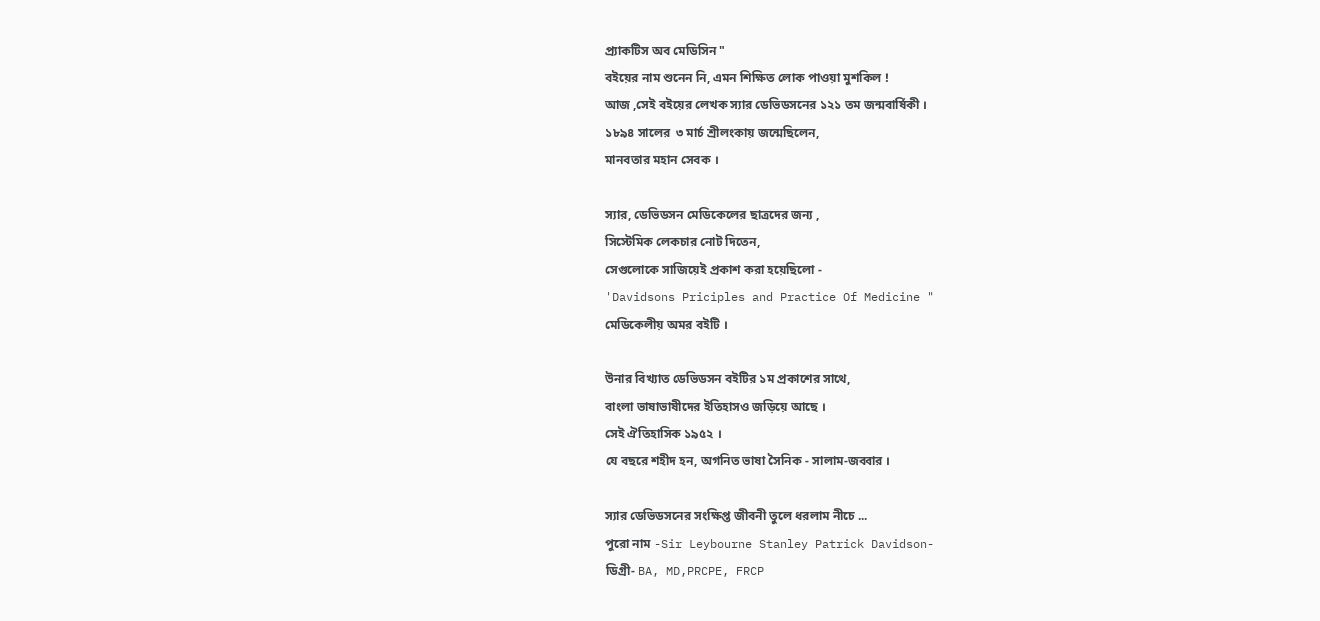প্র্যাকটিস অব মেডিসিন "
বইয়ের নাম শুনেন নি, এমন শিক্ষিত লোক পাওয়া মুশকিল !
আজ ,সেই বইয়ের লেখক স্যার ডেভিডসনের ১২১ তম জন্মবার্ষিকী ।
১৮৯৪ সালের  ৩ মার্চ শ্রীলংকায় জন্মেছিলেন,
মানবতার মহান সেবক ।

স্যার, ডেভিডসন মেডিকেলের ছাত্রদের জন্য ,
সিস্টেমিক লেকচার নোট দিতেন,
সেগুলোকে সাজিয়েই প্রকাশ করা হয়েছিলো -
'Davidsons Priciples and Practice Of Medicine "
মেডিকেলীয় অমর বইটি ।

উনার বিখ্যাত ডেভিডসন বইটির ১ম প্রকাশের সাথে,
বাংলা ভাষাভাষীদের ইতিহাসও জড়িয়ে আছে ।
সেই ঐতিহাসিক ১৯৫২ ।
যে বছরে শহীদ হন, অগনিত ভাষা সৈনিক - সালাম-জব্বার ।

স্যার ডেভিডসনের সংক্ষিপ্ত জীবনী তুলে ধরলাম নীচে ...
পুরো নাম -Sir Leybourne Stanley Patrick Davidson-
ডিগ্রী- BA, MD,PRCPE, FRCP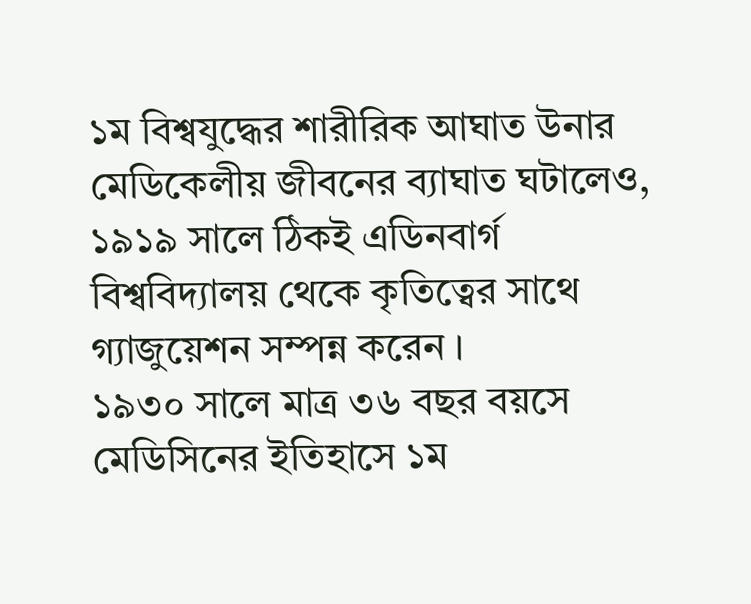১ম বিশ্বযুদ্ধের শারীরিক আঘাত উনার  মেডিকেলীয় জীবনের ব্যাঘাত ঘটালেও,
১৯১৯ সালে ঠিকই এডিনবার্গ বিশ্ববিদ্যালয় থেকে কৃতিত্বের সাথে গ্যাজুয়েশন সম্পন্ন করেন ।
১৯৩০ সালে মাত্র ৩৬ বছর বয়সে মেডিসিনের ইতিহাসে ১ম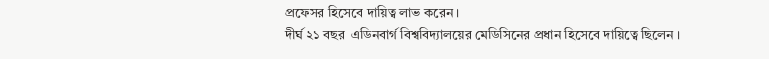প্রফেসর হিসেবে দায়িত্ব লাভ করেন ।
দীর্ঘ ২১ বছর  এডিনবার্গ বিশ্ববিদ্যালয়ের মেডিসিনের প্রধান হিসেবে দায়িত্বে ছিলেন ।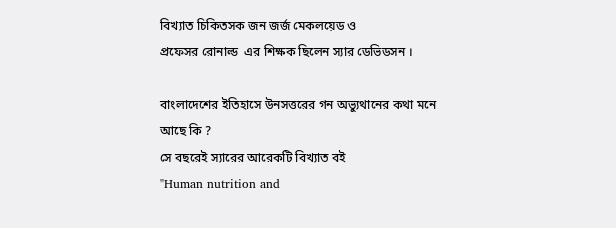বিখ্যাত চিকিতসক জন জর্জ মেকলয়েড ও
প্রফেসর রোনাল্ড  এর শিক্ষক ছিলেন স্যার ডেভিডসন ।

বাংলাদেশের ইতিহাসে উনসত্তরের গন অভ্যুথানের কথা মনে আছে কি ?
সে বছরেই স্যারের আরেকটি বিখ্যাত বই
"Human nutrition and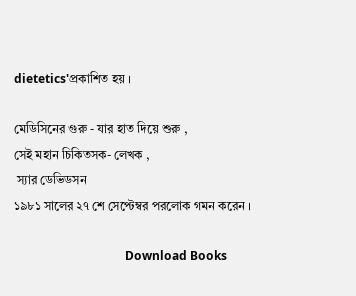dietetics'প্রকাশিত হয় ।

মেডিসিনের গুরু - যার হাত দিয়ে শুরু ,
সেই মহান চিকিতসক- লেখক ,
 স্যার ডেভিডসন
১৯৮১ সালের ২৭ শে সেপ্টেম্বর পরলোক গমন করেন ।

                                     Download Books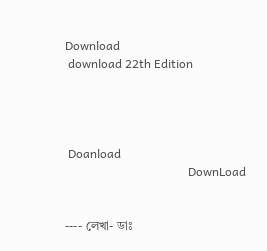Download
 download 22th Edition




 Doanload
                                         DownLoad


---- লেখা- ডাঃ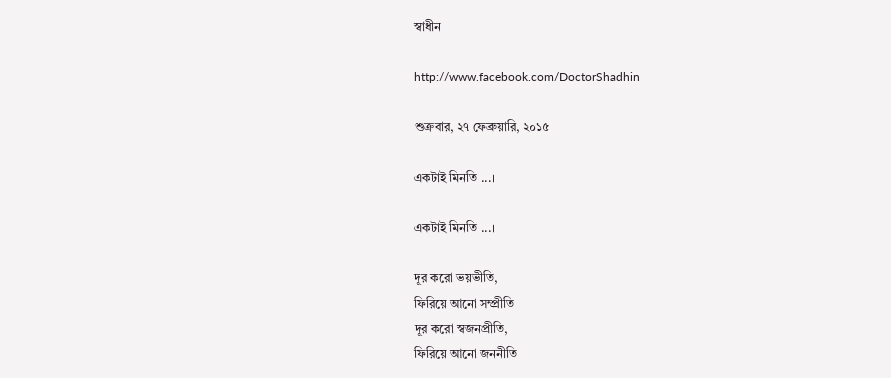স্বাধীন

http://www.facebook.com/DoctorShadhin

শুক্রবার, ২৭ ফেব্রুয়ারি, ২০১৫

একটাই মিনতি ...।

একটাই মিনতি ...।

দূর করো ভয়ভীতি,
ফিরিয়ে আনো সম্প্রীতি
দূর করো স্বজনপ্রীতি,
ফিরিয়ে আনো জননীতি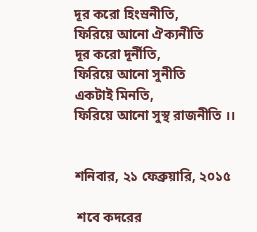দূর করো হিংস্রনীতি,
ফিরিয়ে আনো ঐক্যনীতি
দূর করো দূর্নীতি,
ফিরিয়ে আনো সুনীতি
একটাই মিনতি,
ফিরিয়ে আনো সুস্থ রাজনীতি ।।


শনিবার, ২১ ফেব্রুয়ারি, ২০১৫

 শবে কদরের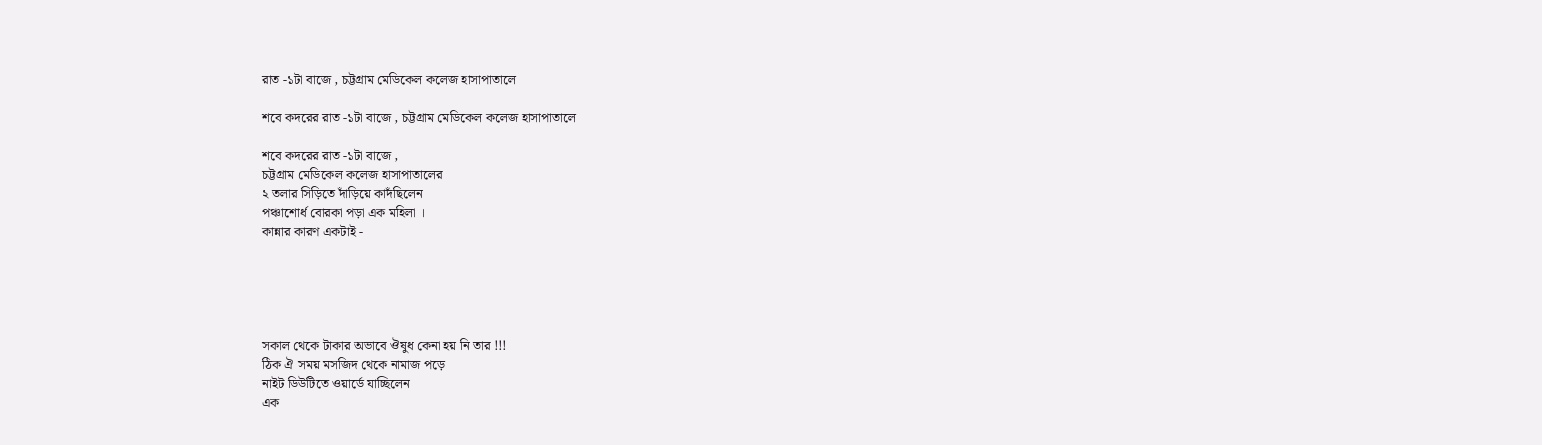রাত -১টা বাজে , চট্টগ্রাম মেডিকেল কলেজ হাসাপাতালে

শবে কদরের রাত -১টা বাজে , চট্টগ্রাম মেডিকেল কলেজ হাসাপাতালে

শবে কদরের রাত -১টা বাজে ,
চট্টগ্রাম মেডিকেল কলেজ হাসাপাতালের
২ তলার সিড়িতে দাঁড়িয়ে কাদঁছিলেন
পঞ্চাশোর্ধ বোরকা পড়া এক মহিলা ।
কান্নার কারণ একটাই -





সকাল থেকে টাকার অভাবে ঔষুধ কেনা হয় নি তার !!!
ঠিক ঐ সময় মসজিদ থেকে নামাজ পড়ে
নাইট ডিউটিতে ওয়ার্ডে যাচ্ছিলেন
এক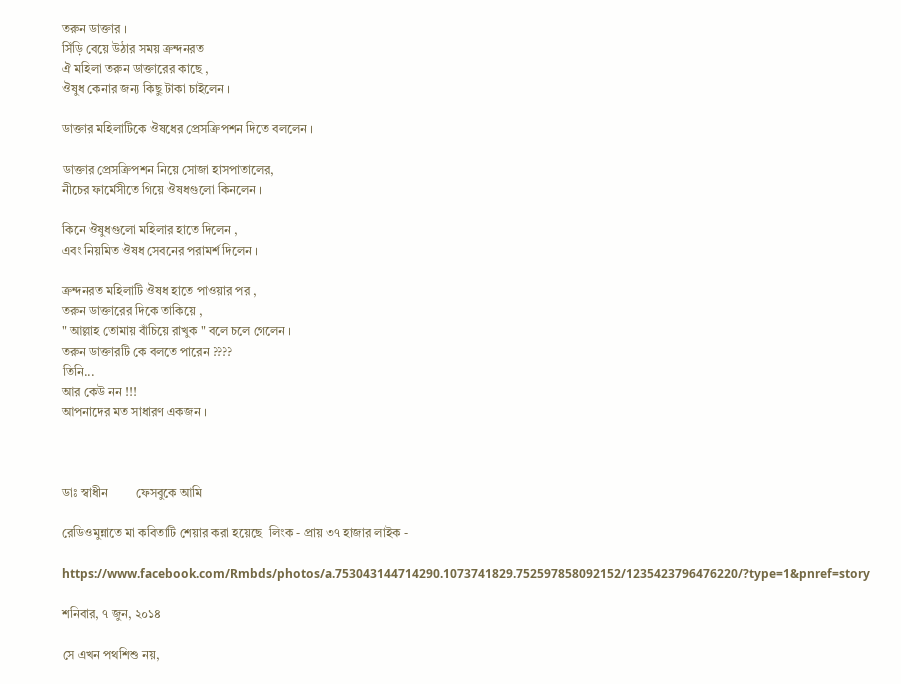তরুন ডাক্তার ।
সিঁড়ি বেয়ে উঠার সময় ক্রন্দনরত
ঐ মহিলা তরুন ডাক্তারের কাছে ,
ঔষুধ কেনার জন্য কিছু টাকা চাইলেন ।

ডাক্তার মহিলাটিকে ঔষধের প্রেসক্রিপশন দিতে বললেন ।

ডাক্তার প্রেসক্রিপশন নিয়ে সোজা হাসপাতালের,
নীচের ফার্মেসীতে গিয়ে ঔষধগুলো কিনলেন ।

কিনে ঔষুধগুলো মহিলার হাতে দিলেন ,
এবং নিয়মিত ঔষধ সেবনের পরামর্শ দিলেন ।

ক্রন্দনরত মহিলাটি ঔষধ হাতে পাওয়ার পর ,
তরুন ডাক্তারের দিকে তাকিয়ে ,
" আল্লাহ তোমায় বাঁচিয়ে রাখুক " বলে চলে গেলেন ।
তরুন ডাক্তারটি কে বলতে পারেন ????
তিনি...
আর কেউ নন !!!
আপনাদের মত সাধারণ একজন ।



ডাঃ স্বাধীন         ফেসবুকে আমি

রেডিওমুন্নাতে মা কবিতাটি শেয়ার করা হয়েছে  লিংক - প্রায় ৩৭ হাজার লাইক -

https://www.facebook.com/Rmbds/photos/a.753043144714290.1073741829.752597858092152/1235423796476220/?type=1&pnref=story

শনিবার, ৭ জুন, ২০১৪

সে এখন পথশিশু নয়,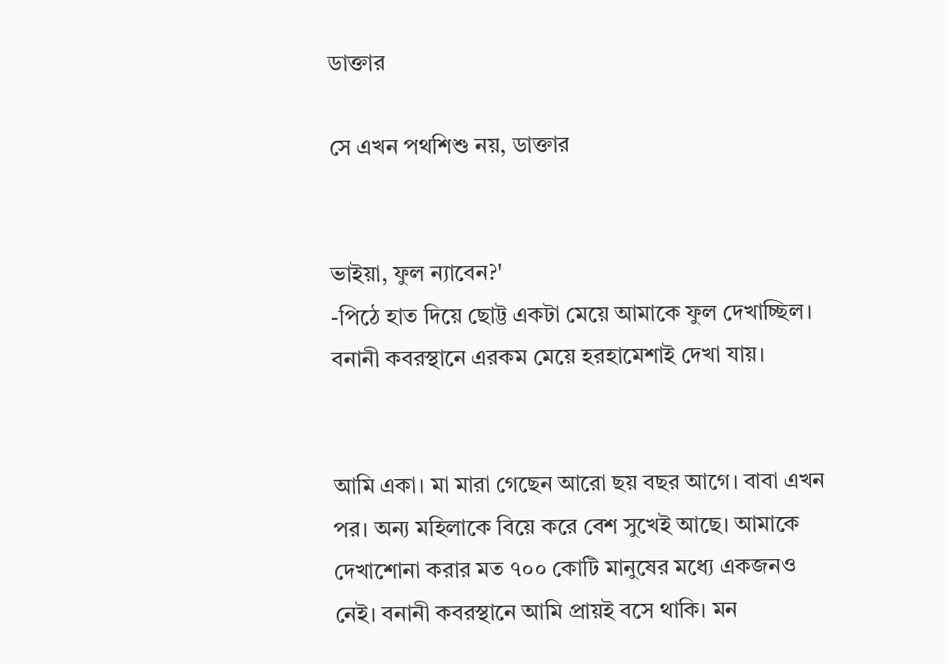ডাক্তার

সে এখন পথশিশু নয়, ডাক্তার


ভাইয়া, ফুল ন্যাবেন?'
-পিঠে হাত দিয়ে ছোট্ট একটা মেয়ে আমাকে ফুল দেখাচ্ছিল। বনানী কবরস্থানে এরকম মেয়ে হরহামেশাই দেখা যায়।


আমি একা। মা মারা গেছেন আরো ছয় বছর আগে। বাবা এখন পর। অন্য মহিলাকে বিয়ে করে বেশ সুখেই আছে। আমাকে দেখাশোনা করার মত ৭০০ কোটি মানুষের মধ্যে একজনও নেই। বনানী কবরস্থানে আমি প্রায়ই বসে থাকি। মন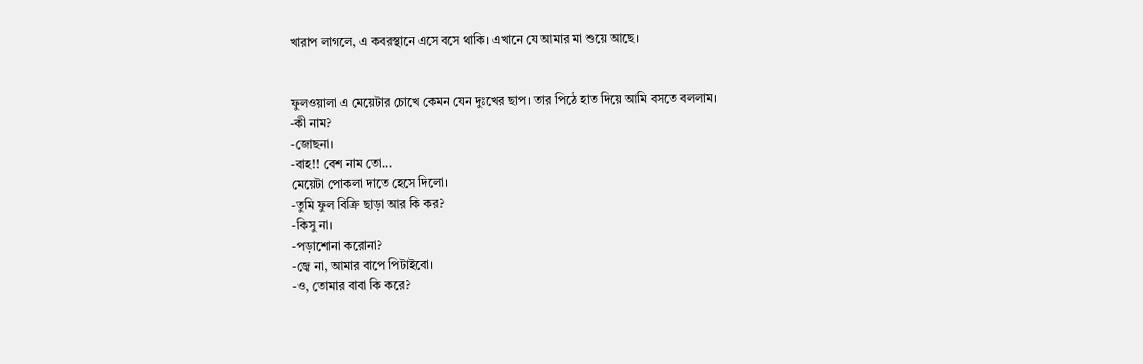খারাপ লাগলে, এ কবরস্থানে এসে বসে থাকি। এখানে যে আমার মা শুয়ে আছে।


ফুলওয়ালা এ মেয়েটার চোখে কেমন যেন দুঃখের ছাপ। তার পিঠে হাত দিয়ে আমি বসতে বললাম।
-কী নাম?
-জোছনা।
-বাহ!! বেশ নাম তো...
মেয়েটা পোকলা দাতে হেসে দিলো।
-তুমি ফুল বিক্রি ছাড়া আর কি কর?
-কিসু না।
-পড়াশোনা করোনা?
-জ্বে না, আমার বাপে পিটাইবো।
-ও, তোমার বাবা কি করে?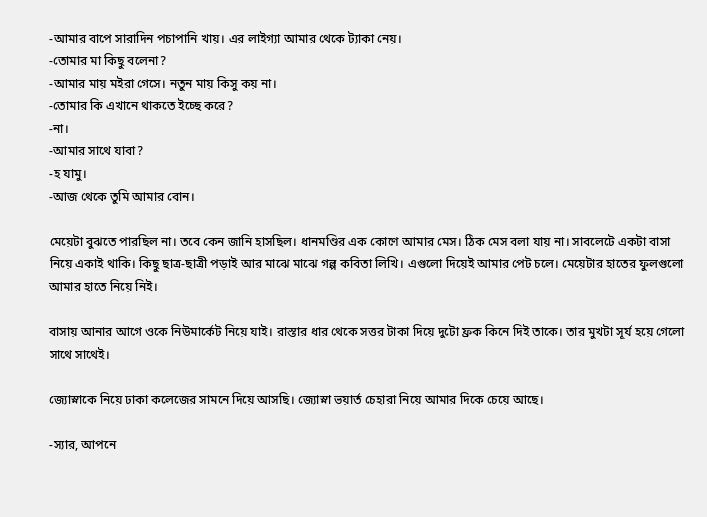-আমার বাপে সারাদিন পচাপানি খায়। এর লাইগ্যা আমার থেকে ট্যাকা নেয়।
-তোমার মা কিছু বলেনা?
-আমার মায় মইরা গেসে। নতুন মায় কিসু কয় না।
-তোমার কি এখানে থাকতে ইচ্ছে করে?
-না।
-আমার সাথে যাবা?
-হ যামু।
-আজ থেকে তুমি আমার বোন।

মেয়েটা বুঝতে পারছিল না। তবে কেন জানি হাসছিল। ধানমণ্ডির এক কোণে আমার মেস। ঠিক মেস বলা যায় না। সাবলেটে একটা বাসা নিয়ে একাই থাকি। কিছু ছাত্র-ছাত্রী পড়াই আর মাঝে মাঝে গল্প কবিতা লিখি। এগুলো দিয়েই আমার পেট চলে। মেয়েটার হাতের ফুলগুলো আমার হাতে নিয়ে নিই।

বাসায় আনার আগে ওকে নিউমার্কেট নিয়ে যাই। রাস্তার ধার থেকে সত্তর টাকা দিয়ে দুটো ফ্রক কিনে দিই তাকে। তার মুখটা সূর্য হয়ে গেলো সাথে সাথেই।

জ্যোস্নাকে নিয়ে ঢাকা কলেজের সামনে দিয়ে আসছি। জ্যোস্না ভয়ার্ত চেহারা নিয়ে আমার দিকে চেয়ে আছে।

-স্যার, আপনে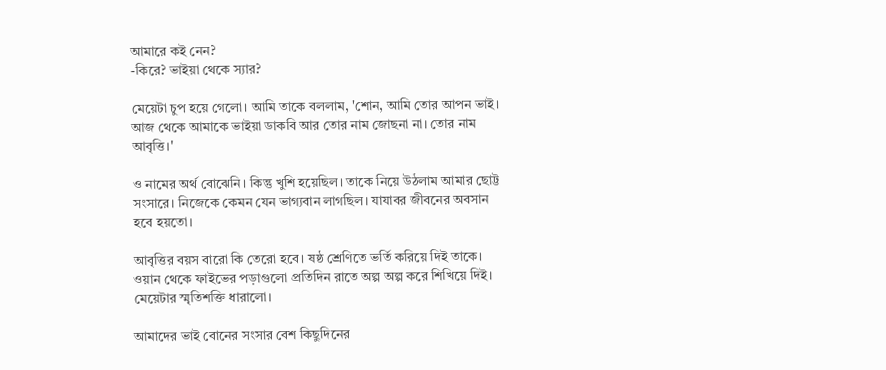আমারে কই নেন?
-কিরে? ভাইয়া থেকে স্যার?

মেয়েটা চুপ হয়ে গেলো। আমি তাকে বললাম, 'শোন, আমি তোর আপন ভাই। আজ থেকে আমাকে ভাইয়া ডাকবি আর তোর নাম জোছনা না। তোর নাম আবৃত্তি।'

ও নামের অর্থ বোঝেনি। কিন্তু খুশি হয়েছিল। তাকে নিয়ে উঠলাম আমার ছোট্ট সংসারে। নিজেকে কেমন যেন ভাগ্যবান লাগছিল। যাযাবর জীবনের অবসান হবে হয়তো।

আবৃত্তির বয়স বারো কি তেরো হবে। ষষ্ঠ শ্রেণিতে ভর্তি করিয়ে দিই তাকে। ওয়ান থেকে ফাইভের পড়াগুলো প্রতিদিন রাতে অল্প অল্প করে শিখিয়ে দিই। মেয়েটার স্মৃতিশক্তি ধারালো।

আমাদের ভাই বোনের সংসার বেশ কিছুদিনের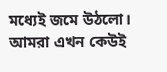মধ্যেই জমে উঠলো। আমরা এখন কেউই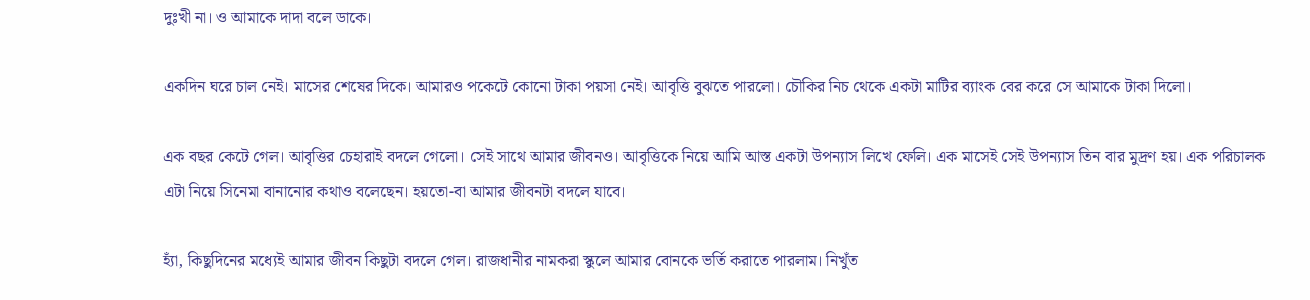দুঃখী না। ও আমাকে দাদা বলে ডাকে।

একদিন ঘরে চাল নেই। মাসের শেষের দিকে। আমারও পকেটে কোনো টাকা পয়সা নেই। আবৃত্তি বুঝতে পারলো। চৌকির নিচ থেকে একটা মাটির ব্যাংক বের করে সে আমাকে টাকা দিলো।

এক বছর কেটে গেল। আবৃত্তির চেহারাই বদলে গেলো। সেই সাথে আমার জীবনও। আবৃত্তিকে নিয়ে আমি আস্ত একটা উপন্যাস লিখে ফেলি। এক মাসেই সেই উপন্যাস তিন বার মুদ্রণ হয়। এক পরিচালক এটা নিয়ে সিনেমা বানানোর কথাও বলেছেন। হয়তো-বা আমার জীবনটা বদলে যাবে।

হ্যাঁ, কিছুদিনের মধ্যেই আমার জীবন কিছুটা বদলে গেল। রাজধানীর নামকরা স্কুলে আমার বোনকে ভর্তি করাতে পারলাম। নিখুঁত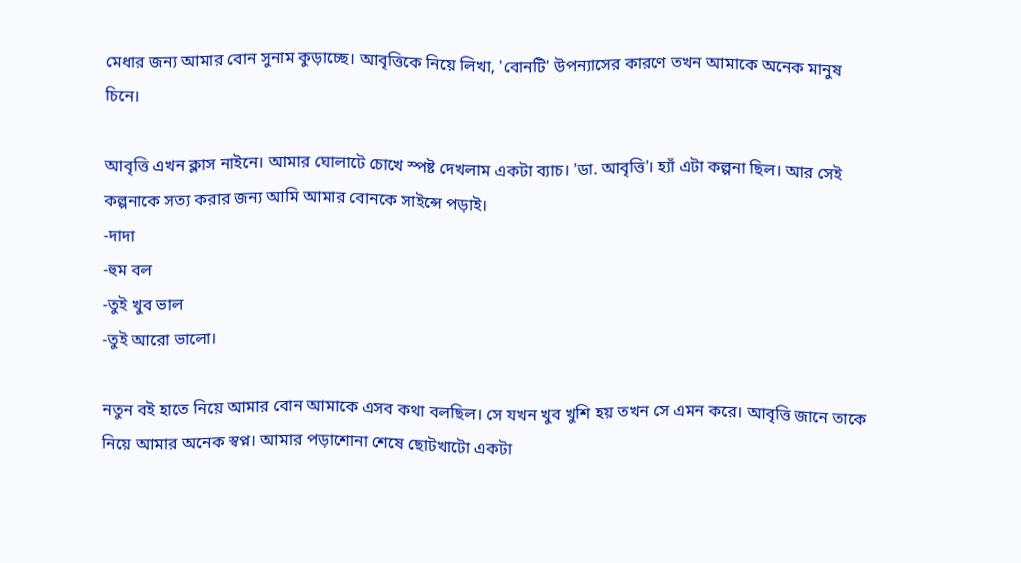মেধার জন্য আমার বোন সুনাম কুড়াচ্ছে। আবৃত্তিকে নিয়ে লিখা, 'বোনটি' উপন্যাসের কারণে তখন আমাকে অনেক মানুষ চিনে।

আবৃত্তি এখন ক্লাস নাইনে। আমার ঘোলাটে চোখে স্পষ্ট দেখলাম একটা ব্যাচ। 'ডা. আবৃত্তি'। হ্যাঁ এটা কল্পনা ছিল। আর সেই কল্পনাকে সত্য করার জন্য আমি আমার বোনকে সাইন্সে পড়াই।
-দাদা
-হুম বল
-তুই খুব ভাল
-তুই আরো ভালো।

নতুন বই হাতে নিয়ে আমার বোন আমাকে এসব কথা বলছিল। সে যখন খুব খুশি হয় তখন সে এমন করে। আবৃত্তি জানে তাকে নিয়ে আমার অনেক স্বপ্ন। আমার পড়াশোনা শেষে ছোটখাটো একটা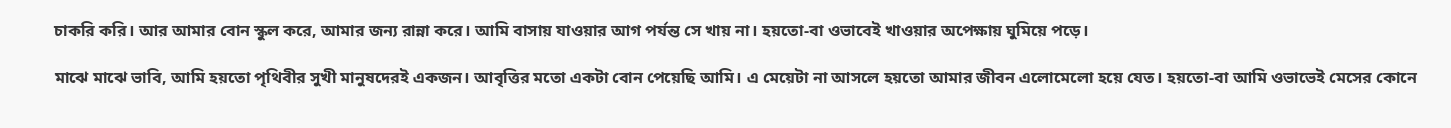চাকরি করি। আর আমার বোন স্কুল করে, আমার জন্য রান্না করে। আমি বাসায় যাওয়ার আগ পর্যন্ত সে খায় না। হয়তো-বা ওভাবেই খাওয়ার অপেক্ষায় ঘুমিয়ে পড়ে।

মাঝে মাঝে ভাবি, আমি হয়তো পৃথিবীর সুখী মানুষদেরই একজন। আবৃত্তির মতো একটা বোন পেয়েছি আমি। এ মেয়েটা না আসলে হয়তো আমার জীবন এলোমেলো হয়ে যেত। হয়তো-বা আমি ওভাভেই মেসের কোনে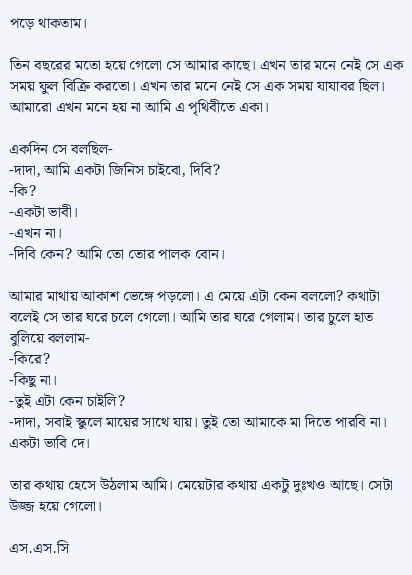পড়ে থাকতাম।

তিন বছরের মতো হয়ে গেলো সে আমার কাছে। এখন তার মনে নেই সে এক সময় ফুল বিক্রি করতো। এখন তার মনে নেই সে এক সময় যাযাবর ছিল। আমারো এখন মনে হয় না আমি এ পৃথিবীতে একা।

একদিন সে বলছিল-
-দাদা, আমি একটা জিনিস চাইবো, দিবি?
-কি?
-একটা ভাবী।
-এখন না।
-দিবি কেন? আমি তো তোর পালক বোন।

আমার মাথায় আকাশ ভেঙ্গে পড়লো। এ মেয়ে এটা কেন বললো? কথাটা বলেই সে তার ঘরে চলে গেলো। আমি তার ঘরে গেলাম। তার চুলে হাত বুলিয়ে বললাম-
-কিরে?
-কিছু না।
-তুই এটা কেন চাইলি?
-দাদা, সবাই স্কুলে মায়ের সাথে যায়। তুই তো আমাকে মা দিতে পারবি না। একটা ভাবি দে।

তার কথায় হেসে উঠলাম আমি। মেয়েটার কথায় একটু দুঃখও আছে। সেটা উজ্জ হয়ে গেলো।

এস.এস.সি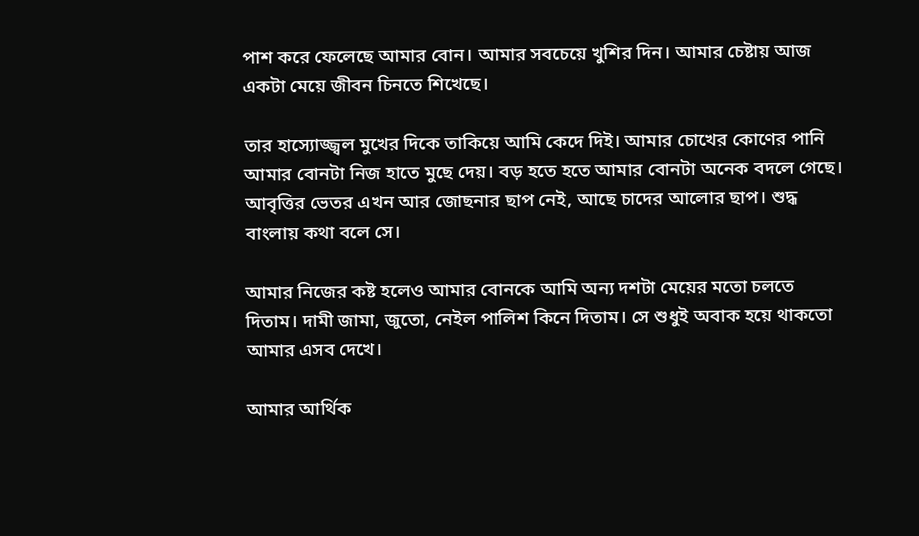পাশ করে ফেলেছে আমার বোন। আমার সবচেয়ে খুশির দিন। আমার চেষ্টায় আজ একটা মেয়ে জীবন চিনতে শিখেছে।

তার হাস্যোজ্জ্বল মুখের দিকে তাকিয়ে আমি কেদে দিই। আমার চোখের কোণের পানি আমার বোনটা নিজ হাতে মুছে দেয়। বড় হতে হতে আমার বোনটা অনেক বদলে গেছে। আবৃত্তির ভেতর এখন আর জোছনার ছাপ নেই, আছে চাদের আলোর ছাপ। শুদ্ধ বাংলায় কথা বলে সে।

আমার নিজের কষ্ট হলেও আমার বোনকে আমি অন্য দশটা মেয়ের মতো চলতে দিতাম। দামী জামা, জুতো, নেইল পালিশ কিনে দিতাম। সে শুধুই অবাক হয়ে থাকতো আমার এসব দেখে।

আমার আর্থিক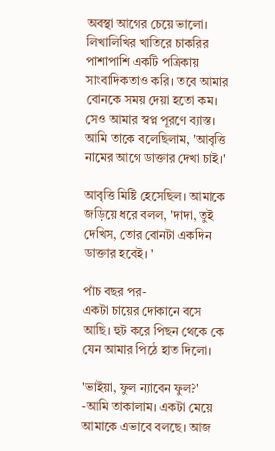অবস্থা আগের চেয়ে ভালো। লিখালিখির খাতিরে চাকরির পাশাপাশি একটি পত্রিকায় সাংবাদিকতাও করি। তবে আমার বোনকে সময় দেয়া হতো কম। সেও আমার স্বপ্ন পূরণে ব্যাস্ত। আমি তাকে বলেছিলাম, 'আবৃত্তি নামের আগে ডাক্তার দেখা চাই।'

আবৃত্তি মিষ্টি হেসেছিল। আমাকে জড়িয়ে ধরে বলল, 'দাদা, তুই দেখিস, তোর বোনটা একদিন ডাক্তার হবেই। '

পাঁচ বছর পর-
একটা চায়ের দোকানে বসে আছি। হুট করে পিছন থেকে কে যেন আমার পিঠে হাত দিলো।

'ভাইয়া, ফুল ন্যাবেন ফুল?'
-আমি তাকালাম। একটা মেয়ে আমাকে এভাবে বলছে। আজ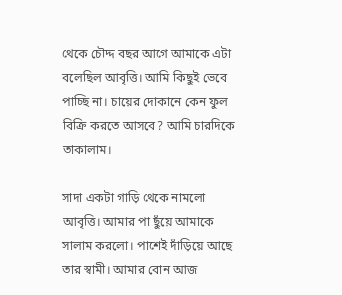থেকে চৌদ্দ বছর আগে আমাকে এটা বলেছিল আবৃত্তি। আমি কিছুই ভেবে পাচ্ছি না। চায়ের দোকানে কেন ফুল বিক্রি করতে আসবে? আমি চারদিকে তাকালাম।

সাদা একটা গাড়ি থেকে নামলো আবৃত্তি। আমার পা ছুঁয়ে আমাকে সালাম করলো। পাশেই দাঁড়িয়ে আছে তার স্বামী। আমার বোন আজ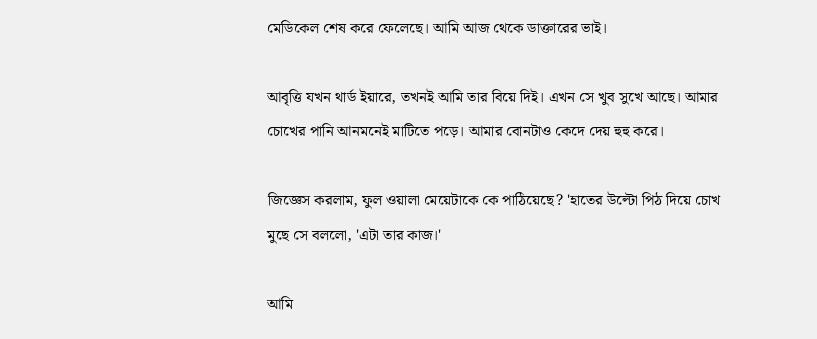মেডিকেল শেষ করে ফেলেছে। আমি আজ থেকে ডাক্তারের ভাই।

আবৃত্তি যখন থার্ড ইয়ারে, তখনই আমি তার বিয়ে দিই। এখন সে খুব সুখে আছে। আমার চোখের পানি আনমনেই মাটিতে পড়ে। আমার বোনটাও কেদে দেয় হুহু করে।

জিজ্ঞেস করলাম, ফুল ওয়ালা মেয়েটাকে কে পাঠিয়েছে? 'হাতের উল্টো পিঠ দিয়ে চোখ মুছে সে বললো, 'এটা তার কাজ।'

আমি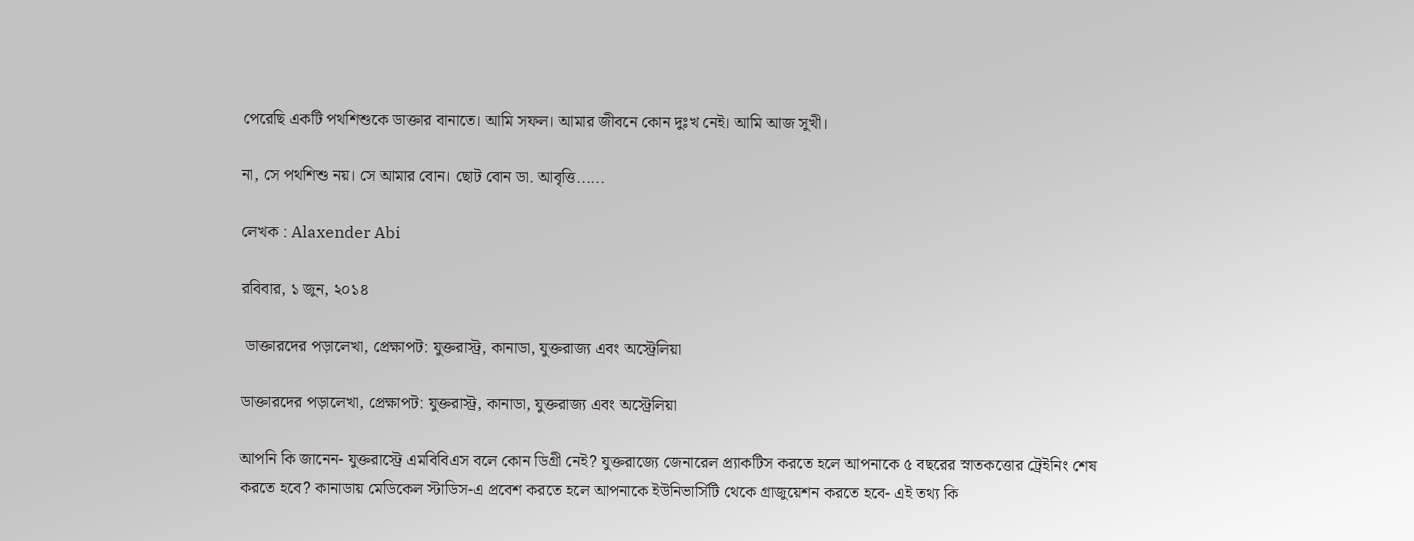পেরেছি একটি পথশিশুকে ডাক্তার বানাতে। আমি সফল। আমার জীবনে কোন দুঃখ নেই। আমি আজ সুখী।

না, সে পথশিশু নয়। সে আমার বোন। ছোট বোন ডা. আবৃত্তি......

লেখক : Alaxender Abi

রবিবার, ১ জুন, ২০১৪

 ডাক্তারদের পড়ালেখা, প্রেক্ষাপট: যুক্তরাস্ট্র, কানাডা, যুক্তরাজ্য এবং অস্ট্রেলিয়া

ডাক্তারদের পড়ালেখা, প্রেক্ষাপট: যুক্তরাস্ট্র, কানাডা, যুক্তরাজ্য এবং অস্ট্রেলিয়া

আপনি কি জানেন- যুক্তরাস্ট্রে এমবিবিএস বলে কোন ডিগ্রী নেই? যুক্তরাজ্যে জেনারেল প্র্যাকটিস করতে হলে আপনাকে ৫ বছরের স্নাতকত্তোর ট্রেইনিং শেষ করতে হবে? কানাডায় মেডিকেল স্টাডিস-এ প্রবেশ করতে হলে আপনাকে ইউনিভার্সিটি থেকে গ্রাজুয়েশন করতে হবে- এই তথ্য কি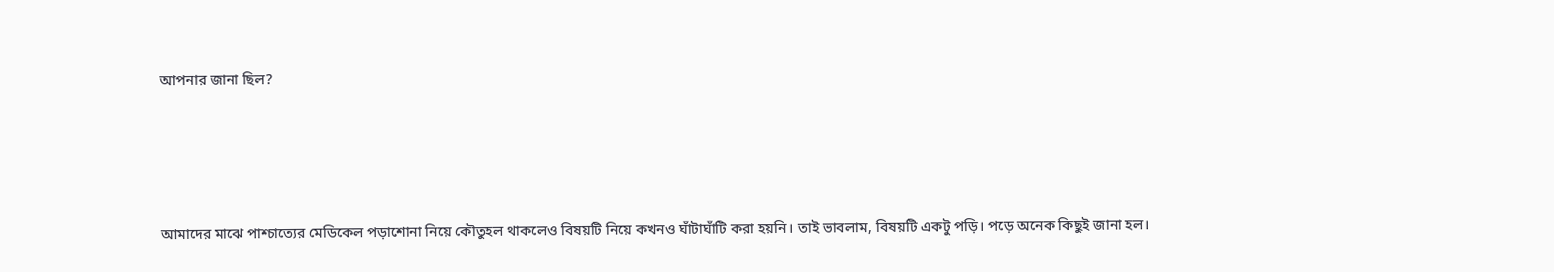আপনার জানা ছিল?




আমাদের মাঝে পাশ্চাত্যের মেডিকেল পড়াশোনা নিয়ে কৌতুহল থাকলেও বিষয়টি নিয়ে কখনও ঘাঁটাঘাঁটি করা হয়নি। তাই ভাবলাম, বিষয়টি একটু পড়ি। পড়ে অনেক কিছুই জানা হল।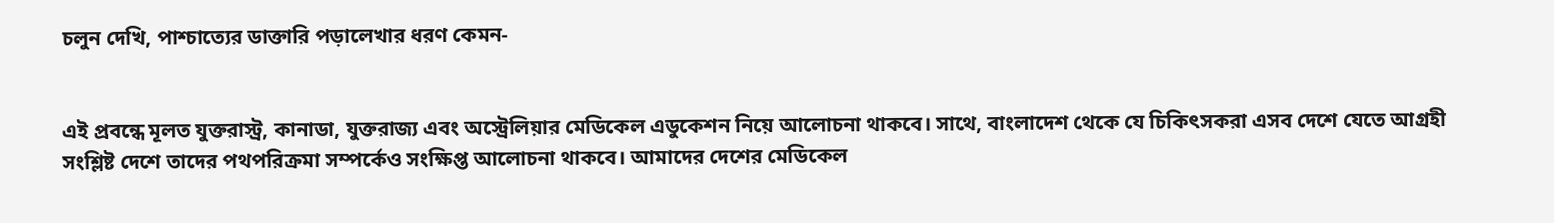চলুন দেখি, পাশ্চাত্যের ডাক্তারি পড়ালেখার ধরণ কেমন-


এই প্রবন্ধে মূলত যুক্তরাস্ট্র, কানাডা, যুক্তরাজ্য এবং অস্ট্রেলিয়ার মেডিকেল এডুকেশন নিয়ে আলোচনা থাকবে। সাথে, বাংলাদেশ থেকে যে চিকিৎসকরা এসব দেশে যেতে আগ্রহী সংশ্লিষ্ট দেশে তাদের পথপরিক্রমা সম্পর্কেও সংক্ষিপ্ত আলোচনা থাকবে। আমাদের দেশের মেডিকেল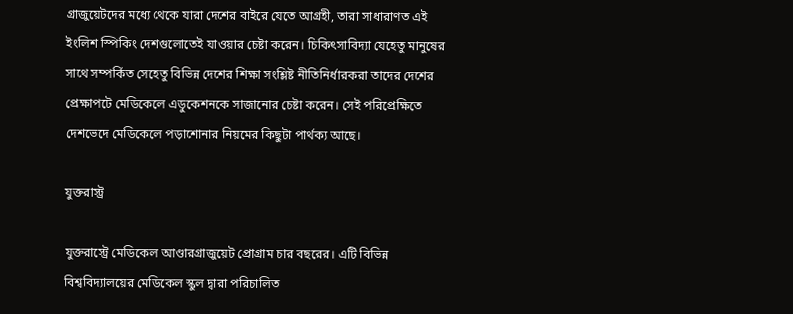গ্রাজুয়েটদের মধ্যে থেকে যারা দেশের বাইরে যেতে আগ্রহী, তারা সাধারাণত এই ইংলিশ স্পিকিং দেশগুলোতেই যাওয়ার চেষ্টা করেন। চিকিৎসাবিদ্যা যেহেতু মানুষের সাথে সম্পর্কিত সেহেতু বিভিন্ন দেশের শিক্ষা সংশ্লিষ্ট নীতিনির্ধারকরা তাদের দেশের প্রেক্ষাপটে মেডিকেলে এডুকেশনকে সাজানোর চেষ্টা করেন। সেই পরিপ্রেক্ষিতে দেশভেদে মেডিকেলে পড়াশোনার নিয়মের কিছুটা পার্থক্য আছে।

যুক্তরাস্ট্র

যুক্তরাস্ট্রে মেডিকেল আণ্ডারগ্রাজুয়েট প্রোগ্রাম চার বছরের। এটি বিভিন্ন বিশ্ববিদ্যালয়ের মেডিকেল স্কুল দ্বারা পরিচালিত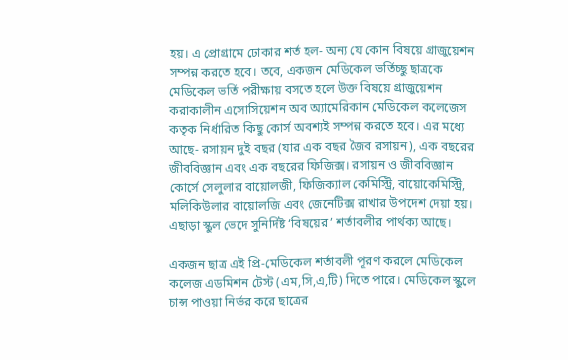হয়। এ প্রোগ্রামে ঢোকার শর্ত হল- অন্য যে কোন বিষয়ে গ্রাজুয়েশন সম্পন্ন করতে হবে। তবে, একজন মেডিকেল ভর্তিচ্ছু ছাত্রকে মেডিকেল ভর্তি পরীক্ষায় বসতে হলে উক্ত বিষয়ে গ্রাজুয়েশন করাকালীন এসোসিয়েশন অব অ্যামেরিকান মেডিকেল কলেজেস কতৃক নির্ধারিত কিছু কোর্স অবশ্যই সম্পন্ন করতে হবে। এর মধ্যে আছে- রসায়ন দুই বছর (যার এক বছর জৈব রসায়ন), এক বছরের জীববিজ্ঞান এবং এক বছরের ফিজিক্স। রসায়ন ও জীববিজ্ঞান কোর্সে সেলুলার বায়োলজী, ফিজিক্যাল কেমিস্ট্রি, বায়োকেমিস্ট্রি, মলিকিউলার বায়োলজি এবং জেনেটিক্স রাখার উপদেশ দেয়া হয়। এছাড়া স্কুল ভেদে সুনির্দিষ্ট ‘বিষয়ের’ শর্তাবলীর পার্থক্য আছে।

একজন ছাত্র এই প্রি-মেডিকেল শর্তাবলী পূরণ করলে মেডিকেল কলেজ এডমিশন টেস্ট (এম,সি,এ,টি) দিতে পারে। মেডিকেল স্কুলে চান্স পাওয়া নির্ভর করে ছাত্রের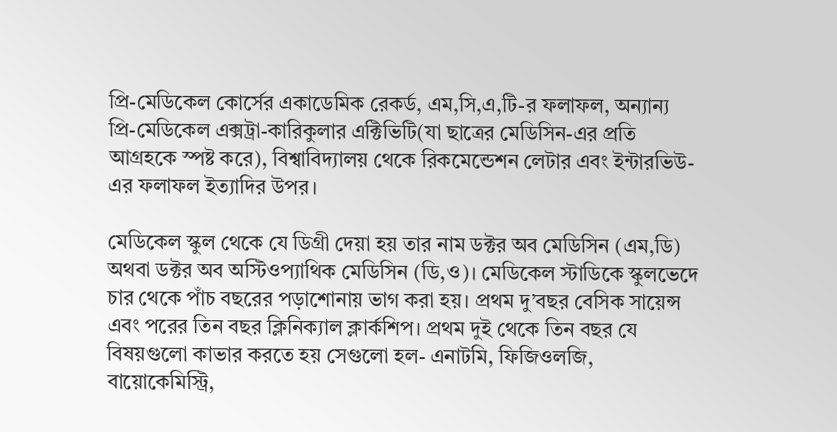প্রি-মেডিকেল কোর্সের একাডেমিক রেকর্ড, এম,সি,এ,টি-র ফলাফল, অন্যান্য প্রি-মেডিকেল এক্সট্রা-কারিকুলার এক্টিভিটি(যা ছাত্রের মেডিসিন-এর প্রতি আগ্রহকে স্পষ্ট করে), বিশ্বাবিদ্যালয় থেকে রিকমেন্ডেশন লেটার এবং ইন্টারভিউ-এর ফলাফল ইত্যাদির উপর।

মেডিকেল স্কুল থেকে যে ডিগ্রী দেয়া হয় তার নাম ডক্টর অব মেডিসিন (এম,ডি) অথবা ডক্টর অব অস্টিওপ্যাথিক মেডিসিন (ডি,ও)। মেডিকেল স্টাডিকে স্কুলভেদে চার থেকে পাঁচ বছরের পড়াশোনায় ভাগ করা হয়। প্রথম দু’বছর বেসিক সায়েন্স এবং পরের তিন বছর ক্লিনিক্যাল ক্লার্কশিপ। প্রথম দুই থেকে তিন বছর যে বিষয়গুলো কাভার করতে হয় সেগুলো হল- এনাটমি, ফিজিওলজি, বায়োকেমিস্ট্রি,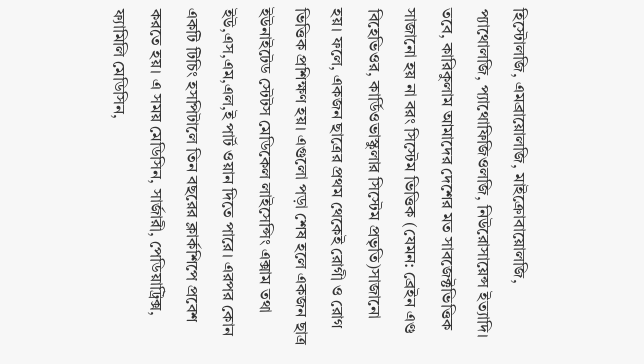হিস্টোলজি, এমব্রায়োলজি, মাইক্রোবায়োলজি, প্যাথোলজি, প্যাথোফিজিওলজি, নিউরোসায়েন্স ইত্যাদি। তবে, কারিকুলাম আমাদের দেশের মত সাবজেক্টভিত্তিক সাজানো হয় না বরং সিস্টেম ভিত্তিক (যেমন: ব্রেইন এণ্ড বিহেভিওর, কার্ডিওভাস্কুলার সিস্টেম প্রভৃতি)সাজানো হয়। ফলে, একজন ছাত্রের প্রথম থেকেই রোগী ও রোগ ভিত্তিক প্রশিক্ষণ হয়। এগুলো পড়া শেষ হলে একজন ছাত্র ইউনাইটেড স্টেটস মেডিকেল লাইসেন্সিং এক্সাম তথা ইউ,এস,এম,এল,ই পার্ট ওয়ান দিতে পারে। এরপর কোন একটি টিচিং হসপিটালে তিন বছরের ক্লার্কশিপে প্রবেশ করতে হয়। এ সময় মেডিসিন, সার্জারী, পেডিয়াট্রিক্স, ফ্যামিলি মেডিসিন,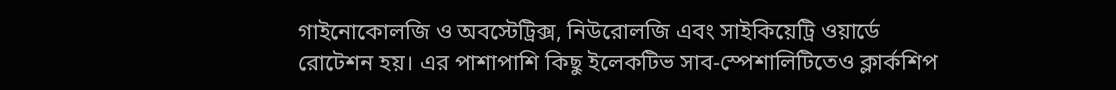গাইনোকোলজি ও অবস্টেট্রিক্স, নিউরোলজি এবং সাইকিয়েট্রি ওয়ার্ডে রোটেশন হয়। এর পাশাপাশি কিছু ইলেকটিভ সাব-স্পেশালিটিতেও ক্লার্কশিপ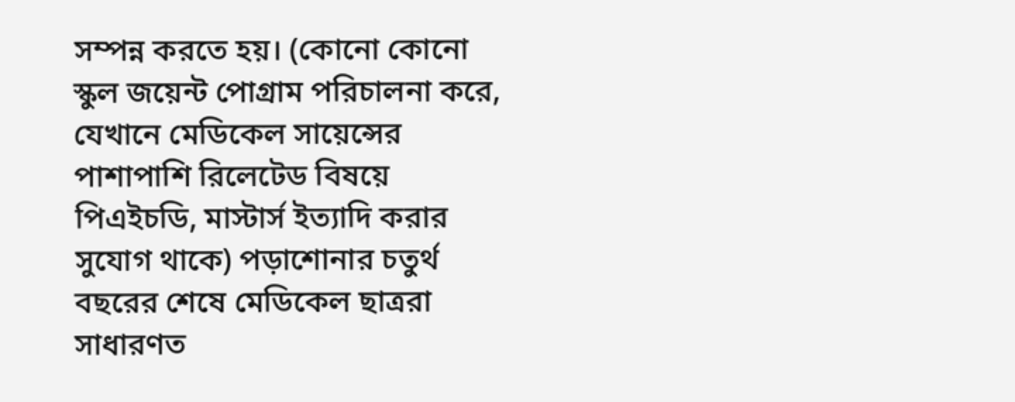সম্পন্ন করতে হয়। (কোনো কোনো স্কুল জয়েন্ট পোগ্রাম পরিচালনা করে, যেখানে মেডিকেল সায়েন্সের পাশাপাশি রিলেটেড বিষয়ে পিএইচডি, মাস্টার্স ইত্যাদি করার সুযোগ থাকে) পড়াশোনার চতুর্থ বছরের শেষে মেডিকেল ছাত্ররা সাধারণত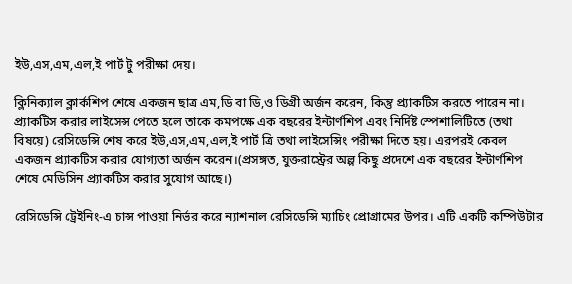ইউ,এস,এম,এল,ই পার্ট টু পরীক্ষা দেয়।

ক্লিনিক্যাল ক্লার্কশিপ শেষে একজন ছাত্র এম,ডি বা ডি,ও ডিগ্রী অর্জন করেন, কিন্তু প্র্যাকটিস করতে পারেন না। প্র্যাকটিস করার লাইসেন্স পেতে হলে তাকে কমপক্ষে এক বছরের ইন্টার্ণশিপ এবং নির্দিষ্ট স্পেশালিটিতে (তথা বিষয়ে) রেসিডেন্সি শেষ করে ইউ,এস,এম,এল,ই পার্ট ত্রি তথা লাইসেন্সিং পরীক্ষা দিতে হয়। এরপরই কেবল একজন প্র্যাকটিস করার যোগ্যতা অর্জন করেন।(প্রসঙ্গত, যুক্তরাস্ট্রের অল্প কিছু প্রদেশে এক বছরের ইন্টার্ণশিপ শেষে মেডিসিন প্র্যাকটিস করার সুযোগ আছে।)

রেসিডেন্সি ট্রেইনিং-এ চান্স পাওয়া নির্ভর করে ন্যাশনাল রেসিডেন্সি ম্যাচিং প্রোগ্রামের উপর। এটি একটি কম্পিউটার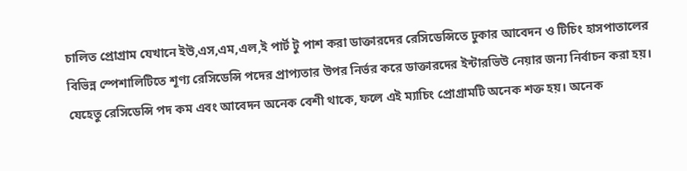চালিত প্রোগ্রাম যেখানে ইউ,এস,এম,এল,ই পার্ট টু পাশ করা ডাক্তারদের রেসিডেন্সিতে ঢুকার আবেদন ও টিচিং হাসপাতালের বিভিন্ন স্পেশালিটিতে শূণ্য রেসিডেন্সি পদের প্রাপ্যতার উপর নির্ভর করে ডাক্তারদের ইন্টারভিউ নেয়ার জন্য নির্বাচন করা হয়। যেহেতু রেসিডেন্সি পদ কম এবং আবেদন অনেক বেশী থাকে, ফলে এই ম্যাচিং প্রোগ্রামটি অনেক শক্ত হয়। অনেক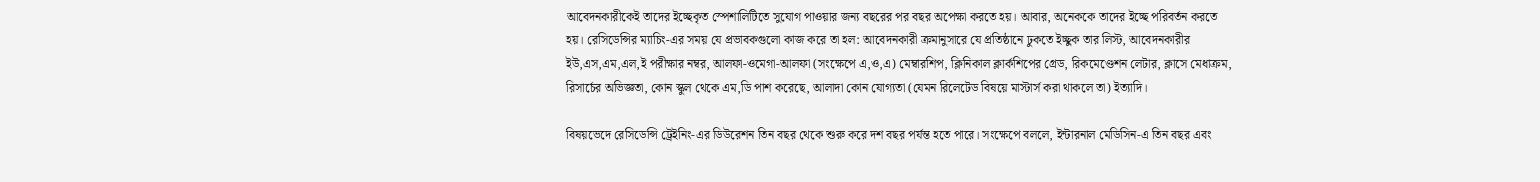আবেদনকারীকেই তাদের ইচ্ছেকৃত স্পেশালিটিতে সুযোগ পাওয়ার জন্য বছরের পর বছর অপেক্ষা করতে হয়। আবার, অনেককে তাদের ইচ্ছে পরিবর্তন করতে হয়। রেসিডেন্সির ম্যাচিং-এর সময় যে প্রভাবকগুলো কাজ করে তা হল: আবেদনকারী ক্রমানুসারে যে প্রতিষ্ঠানে ঢুকতে ইচ্ছুক তার লিস্ট, আবেদনকারীর ইউ,এস,এম,এল,ই পরীক্ষার নম্বর, আলফা-ওমেগা-আলফা (সংক্ষেপে এ,ও,এ) মেম্বারশিপ, ক্লিনিকাল ক্লার্কশিপের গ্রেড, রিকমেণ্ডেশন লেটার, ক্লাসে মেধাক্রম, রিসার্চের অভিজ্ঞতা, কোন স্কুল থেকে এম,ডি পাশ করেছে, আলাদা কোন যোগ্যতা (যেমন রিলেটেড বিষয়ে মাস্টার্স করা থাকলে তা) ইত্যাদি।

বিষয়ভেদে রেসিডেন্সি ট্রেইনিং-এর ডিউরেশন তিন বছর থেকে শুরু করে দশ বছর পর্যন্ত হতে পারে। সংক্ষেপে বললে, ইন্টারনাল মেডিসিন-এ তিন বছর এবং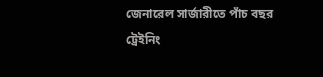জেনারেল সার্জারীতে পাঁচ বছর ট্রেইনিং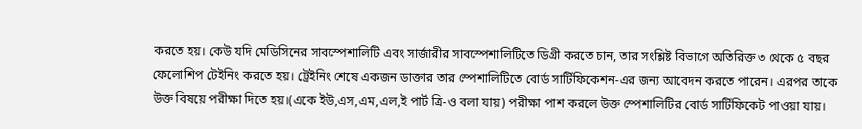করতে হয়। কেউ যদি মেডিসিনের সাবস্পেশালিটি এবং সার্জারীর সাবস্পেশালিটিতে ডিগ্রী করতে চান, তার সংশ্লিষ্ট বিভাগে অতিরিক্ত ৩ থেকে ৫ বছর ফেলোশিপ টেইনিং করতে হয়। ট্রেইনিং শেষে একজন ডাক্তার তার স্পেশালিটিতে বোর্ড সার্টিফিকেশন-এর জন্য আবেদন করতে পারেন। এরপর তাকে উক্ত বিষয়ে পরীক্ষা দিতে হয়।(একে ইউ,এস,এম,এল,ই পার্ট ত্রি-ও বলা যায়) পরীক্ষা পাশ করলে উক্ত স্পেশালিটির বোর্ড সার্টিফিকেট পাওয়া যায়।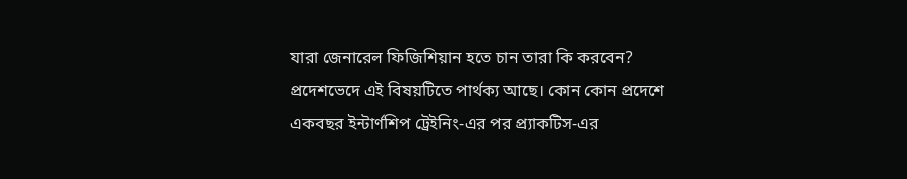যারা জেনারেল ফিজিশিয়ান হতে চান তারা কি করবেন? প্রদেশভেদে এই বিষয়টিতে পার্থক্য আছে। কোন কোন প্রদেশে একবছর ইন্টার্ণশিপ ট্রেইনিং-এর পর প্র্যাকটিস-এর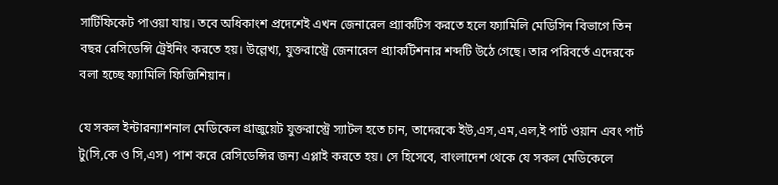সার্টিফিকেট পাওয়া যায়। তবে অধিকাংশ প্রদেশেই এখন জেনারেল প্র্যাকটিস করতে হলে ফ্যামিলি মেডিসিন বিভাগে তিন বছর রেসিডেন্সি ট্রেইনিং করতে হয়। উল্লেখ্য, যুক্তরাস্ট্রে জেনারেল প্র্যাকটিশনার শব্দটি উঠে গেছে। তার পরিবর্তে এদেরকে বলা হচ্ছে ফ্যামিলি ফিজিশিয়ান।

যে সকল ইন্টারন্যাশনাল মেডিকেল গ্রাজুয়েট যুক্তরাস্ট্রে স্যাটল হতে চান, তাদেরকে ইউ,এস,এম,এল,ই পার্ট ওয়ান এবং পার্ট টু(সি,কে ও সি,এস) পাশ করে রেসিডেন্সির জন্য এপ্লাই করতে হয়। সে হিসেবে, বাংলাদেশ থেকে যে সকল মেডিকেলে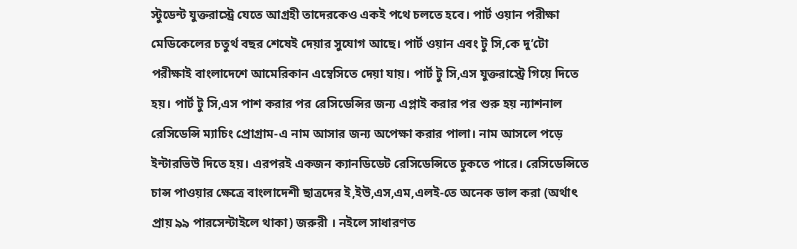স্টুডেন্ট যুক্তরাস্ট্রে যেতে আগ্রহী তাদেরকেও একই পথে চলতে হবে। পার্ট ওয়ান পরীক্ষা মেডিকেলের চতুর্থ বছর শেষেই দেয়ার সুযোগ আছে। পার্ট ওয়ান এবং টু সি,কে দু’টো পরীক্ষাই বাংলাদেশে আমেরিকান এম্বেসিতে দেয়া যায়। পার্ট টু সি,এস যুক্তরাস্ট্রে গিয়ে দিতে হয়। পার্ট টু সি,এস পাশ করার পর রেসিডেন্সির জন্য এপ্লাই করার পর শুরু হয় ন্যাশনাল রেসিডেন্সি ম্যাচিং প্রোগ্রাম-এ নাম আসার জন্য অপেক্ষা করার পালা। নাম আসলে পড়ে ইন্টারভিউ দিতে হয়। এরপরই একজন ক্যানডিডেট রেসিডেন্সিতে ঢুকতে পারে। রেসিডেন্সিতে চান্স পাওয়ার ক্ষেত্রে বাংলাদেশী ছাত্রদের ই,ইউ,এস,এম,এলই-তে অনেক ভাল করা (অর্থাৎ প্রায় ৯৯ পারসেন্টাইলে থাকা) জরুরী । নইলে সাধারণত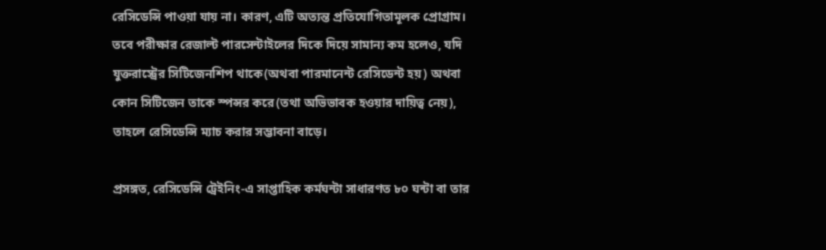রেসিডেন্সি পাওয়া যায় না। কারণ, এটি অত্যন্ত প্রতিযোগিতামূলক প্রোগ্রাম। তবে পরীক্ষার রেজাল্ট পারসেন্টাইলের দিকে দিয়ে সামান্য কম হলেও, যদি যুক্তরাস্ট্রের সিটিজেনশিপ থাকে(অথবা পারমানেন্ট রেসিডেন্ট হয়) অথবা কোন সিটিজেন তাকে স্পন্সর করে(তথা অভিভাবক হওয়ার দায়িত্ব নেয়), তাহলে রেসিডেন্সি ম্যাচ করার সম্ভাবনা বাড়ে।

প্রসঙ্গত, রেসিডেন্সি ট্রেইনিং-এ সাপ্তাহিক কর্মঘন্টা সাধারণত ৮০ ঘন্টা বা তার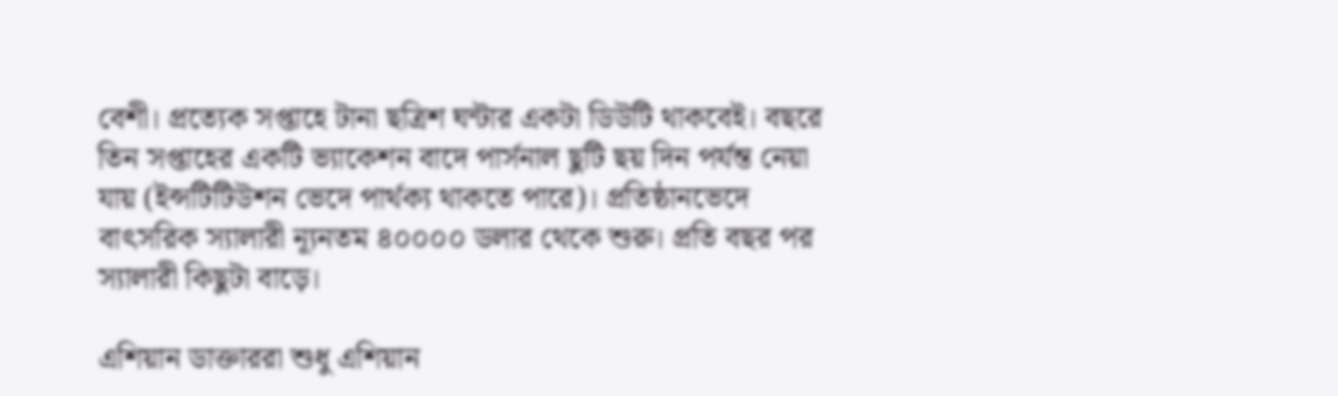বেশী। প্রত্যেক সপ্তাহে টানা ছত্রিশ ঘন্টার একটা ডিউটি থাকবেই। বছরে তিন সপ্তাহের একটি ভ্যাকেশন বাদে পার্সনাল ছুটি ছয় দিন পর্যন্ত নেয়া যায় (ইন্সটিটিউশন ভেদে পার্থক্য থাকতে পারে)। প্রতিষ্ঠানভেদে বাৎসরিক স্যালারী ন্যূনতম ৪০০০০ ডলার থেকে শুরু। প্রতি বছর পর স্যালারী কিছুটা বাড়ে।

এশিয়ান ডাক্তাররা শুধু এশিয়ান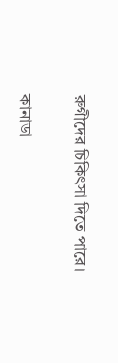রুগীদের চিকিৎসা দিতে পারে।

কানাডা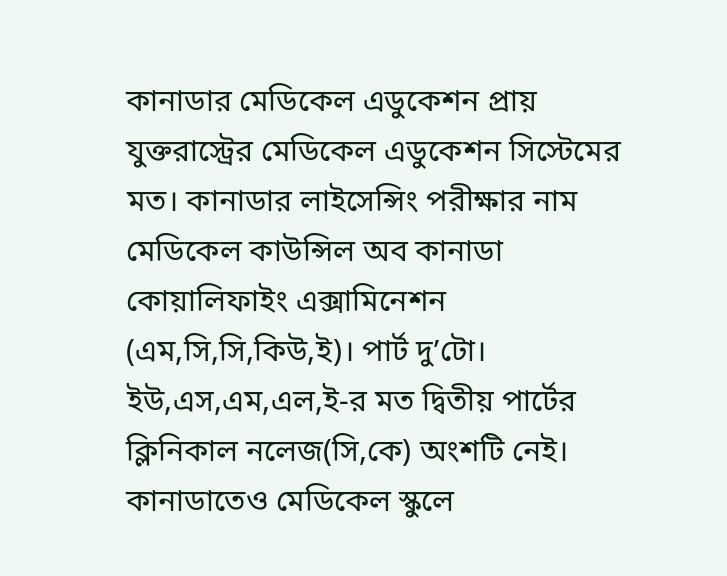কানাডার মেডিকেল এডুকেশন প্রায় যুক্তরাস্ট্রের মেডিকেল এডুকেশন সিস্টেমের মত। কানাডার লাইসেন্সিং পরীক্ষার নাম মেডিকেল কাউন্সিল অব কানাডা কোয়ালিফাইং এক্সামিনেশন (এম,সি,সি,কিউ,ই)। পার্ট দু’টো। ইউ,এস,এম,এল,ই-র মত দ্বিতীয় পার্টের ক্লিনিকাল নলেজ(সি,কে) অংশটি নেই। কানাডাতেও মেডিকেল স্কুলে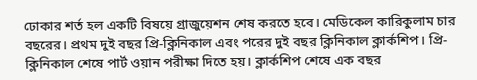ঢোকার শর্ত হল একটি বিষয়ে গ্রাজুয়েশন শেষ করতে হবে। মেডিকেল কারিকুলাম চার বছরের। প্রথম দুই বছর প্রি-ক্লিনিকাল এবং পরের দুই বছর ক্লিনিকাল ক্লার্কশিপ। প্রি-ক্লিনিকাল শেষে পার্ট ওয়ান পরীক্ষা দিতে হয়। ক্লার্কশিপ শেষে এক বছর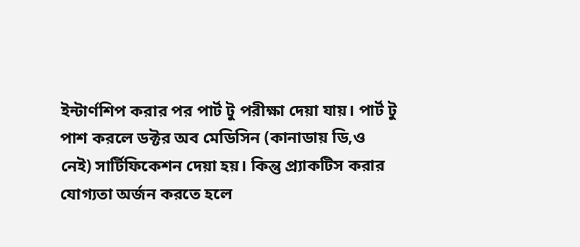ইন্টার্ণশিপ করার পর পার্ট টু পরীক্ষা দেয়া যায়। পার্ট টু পাশ করলে ডক্টর অব মেডিসিন (কানাডায় ডি,ও নেই) সার্টিফিকেশন দেয়া হয়। কিন্তু প্র্যাকটিস করার যোগ্যতা অর্জন করতে হলে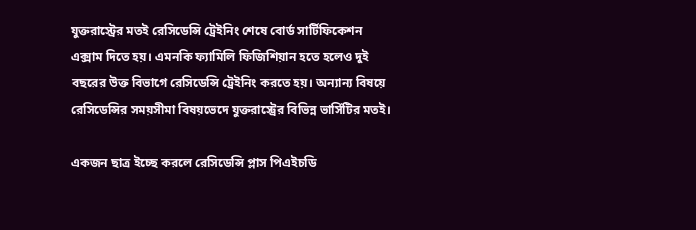যুক্তরাস্ট্রের মতই রেসিডেন্সি ট্রেইনিং শেষে বোর্ড সার্টিফিকেশন এক্সাম দিতে হয়। এমনকি ফ্যামিলি ফিজিশিয়ান হতে হলেও দুই বছরের উক্ত বিভাগে রেসিডেন্সি ট্রেইনিং করতে হয়। অন্যান্য বিষয়ে রেসিডেন্সির সময়সীমা বিষয়ভেদে যুক্তরাস্ট্রের বিভিন্ন ভার্সিটির মতই।

একজন ছাত্র ইচ্ছে করলে রেসিডেন্সি প্লাস পিএইচডি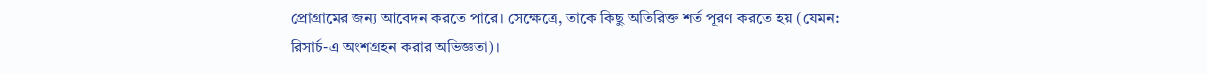প্রোগ্রামের জন্য আবেদন করতে পারে। সেক্ষেত্রে, তাকে কিছু অতিরিক্ত শর্ত পূরণ করতে হয় (যেমন: রিসার্চ-এ অংশগ্রহন করার অভিজ্ঞতা)।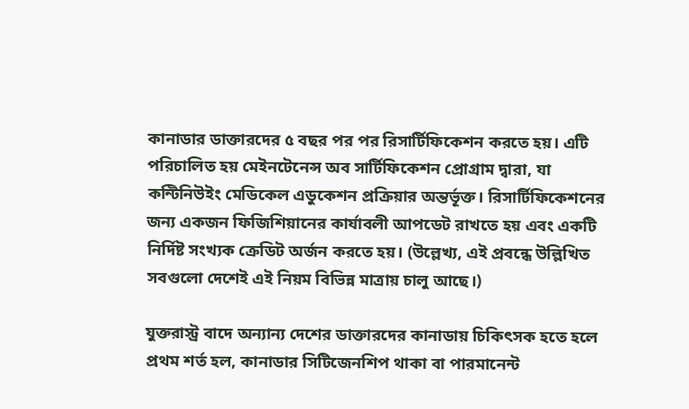কানাডার ডাক্তারদের ৫ বছর পর পর রিসার্টিফিকেশন করতে হয়। এটি পরিচালিত হয় মেইনটেনেন্স অব সার্টিফিকেশন প্রোগ্রাম দ্বারা, যা কন্টিনিউইং মেডিকেল এডুকেশন প্রক্রিয়ার অন্তর্ভূক্ত। রিসার্টিফিকেশনের জন্য একজন ফিজিশিয়ানের কার্যাবলী আপডেট রাখতে হয় এবং একটি নির্দিষ্ট সংখ্যক ক্রেডিট অর্জন করতে হয়। (উল্লেখ্য, এই প্রবন্ধে উল্লিখিত সবগুলো দেশেই এই নিয়ম বিভিন্ন মাত্রায় চালু আছে।)

যুক্তরাস্ট্র বাদে অন্যান্য দেশের ডাক্তারদের কানাডায় চিকিৎসক হতে হলে প্রথম শর্ত হল, কানাডার সিটিজেনশিপ থাকা বা পারমানেন্ট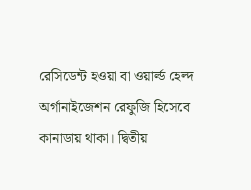রেসিডেন্ট হওয়া বা ওয়ার্ল্ড হেল্দ অর্গানাইজেশন রেফুজি হিসেবে কানাডায় থাকা। দ্বিতীয়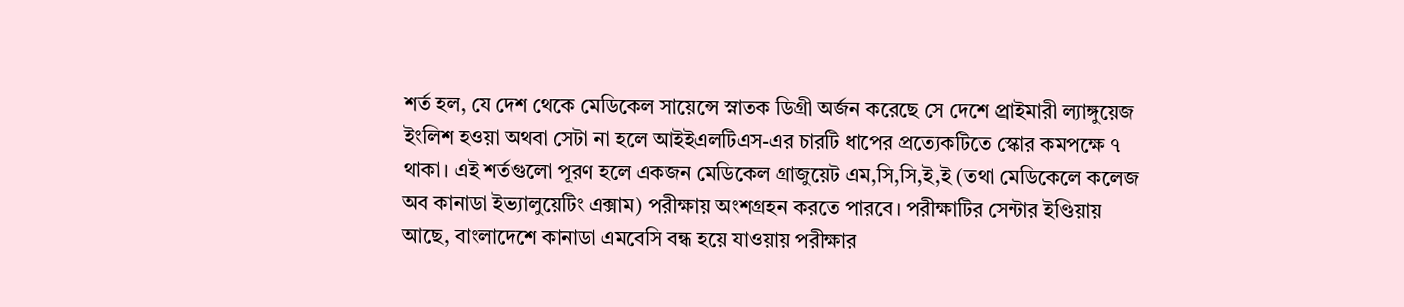শর্ত হল, যে দেশ থেকে মেডিকেল সায়েন্সে স্নাতক ডিগ্রী অর্জন করেছে সে দেশে প্র্রাইমারী ল্যাঙ্গুয়েজ ইংলিশ হওয়া অথবা সেটা না হলে আইইএলটিএস-এর চারটি ধাপের প্রত্যেকটিতে স্কোর কমপক্ষে ৭ থাকা। এই শর্তগুলো পূরণ হলে একজন মেডিকেল গ্রাজুয়েট এম,সি,সি,ই,ই (তথা মেডিকেলে কলেজ অব কানাডা ইভ্যালুয়েটিং এক্সাম) পরীক্ষায় অংশগ্রহন করতে পারবে। পরীক্ষাটির সেন্টার ইণ্ডিয়ায় আছে, বাংলাদেশে কানাডা এমবেসি বন্ধ হয়ে যাওয়ায় পরীক্ষার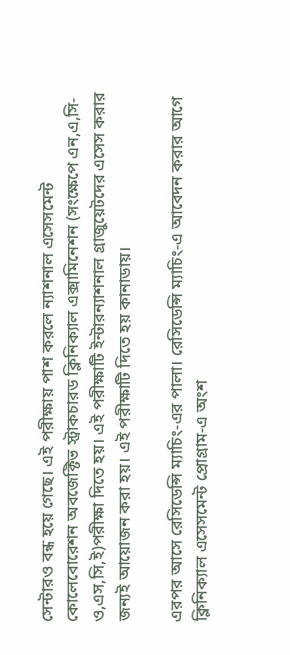সেন্টারও বন্ধ হয়ে গেছে। এই পরীক্ষায় পাশ করলে ন্যাশনাল এসেসমেন্ট কোলেবোরেশন অবজেক্টিভ স্ট্রাকচারড ক্লিনিক্যাল এক্সামিনেশন (সংক্ষেপে এন,এ,সি-ও,এস,সি,ই)পরীক্ষা দিতে হয়। এই পরীক্ষাটি ইন্টারন্যাশনাল গ্রাজুয়েটদের এসেস করার জন্যই আয়োজন করা হয়। এই পরীক্ষাটি দিতে হয় কানাডায়।

এরপর আসে রেসিডেন্সি ম্যাচিং-এর পালা। রেসিডেন্সি ম্যাচিং-এ আবেদন করার আগে ক্লিনিক্যাল এসেসমেন্ট প্রোগ্রাম-এ অংশ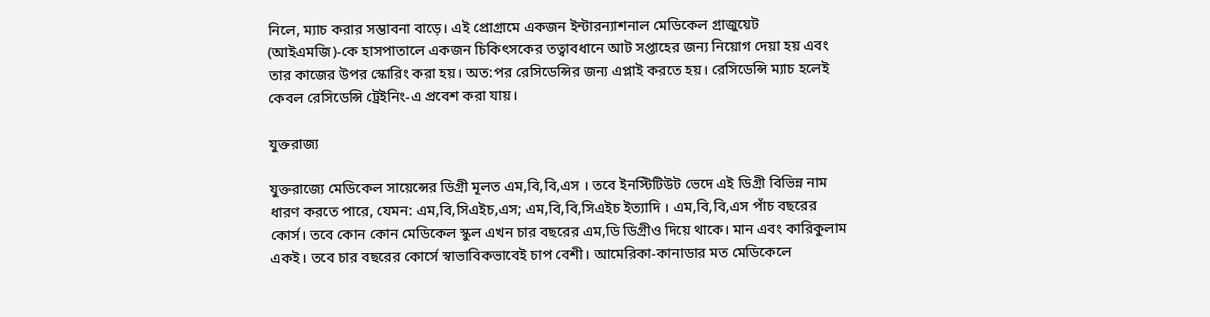নিলে, ম্যাচ করার সম্ভাবনা বাড়ে। এই প্রোগ্রামে একজন ইন্টারন্যাশনাল মেডিকেল গ্রাজুয়েট (আইএমজি)-কে হাসপাতালে একজন চিকিৎসকের তত্বাবধানে আট সপ্তাহের জন্য নিয়োগ দেয়া হয় এবং তার কাজের উপর স্কোরিং করা হয়। অত:পর রেসিডেন্সির জন্য এপ্লাই করতে হয়। রেসিডেন্সি ম্যাচ হলেই কেবল রেসিডেন্সি ট্রেইনিং-এ প্রবেশ করা যায়।

যুক্তরাজ্য

যুক্তরাজ্যে মেডিকেল সায়েন্সের ডিগ্রী মূলত এম,বি,বি,এস । তবে ইনস্টিটিউট ভেদে এই ডিগ্রী বিভিন্ন নাম ধারণ করতে পারে, যেমন: এম,বি,সিএইচ,এস; এম,বি,বি,সিএইচ ইত্যাদি । এম,বি,বি,এস পাঁচ বছরের কোর্স। তবে কোন কোন মেডিকেল স্কুল এখন চার বছরের এম,ডি ডিগ্রীও দিয়ে থাকে। মান এবং কারিকুলাম একই। তবে চার বছরের কোর্সে স্বাভাবিকভাবেই চাপ বেশী। আমেরিকা-কানাডার মত মেডিকেলে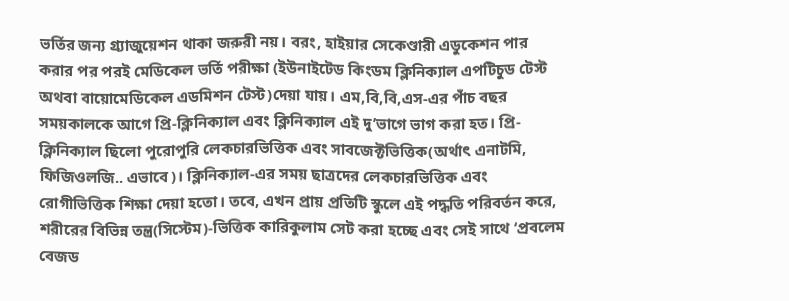ভর্তির জন্য গ্র্যাজুয়েশন থাকা জরুরী নয়। বরং, হাইয়ার সেকেণ্ডারী এডুকেশন পার করার পর পরই মেডিকেল ভর্তি পরীক্ষা (ইউনাইটেড কিংডম ক্লিনিক্যাল এপটিচুড টেস্ট অথবা বায়োমেডিকেল এডমিশন টেস্ট)দেয়া যায়। এম,বি,বি,এস-এর পাঁচ বছর সময়কালকে আগে প্রি-ক্লিনিক্যাল এবং ক্লিনিক্যাল এই দু’ভাগে ভাগ করা হত। প্রি-ক্লিনিক্যাল ছিলো পুরোপুরি লেকচারভিত্তিক এবং সাবজেক্টভিত্তিক(অর্থাৎ এনাটমি, ফিজিওলজি.. এভাবে)। ক্লিনিক্যাল-এর সময় ছাত্রদের লেকচারভিত্তিক এবং রোগীভিত্তিক শিক্ষা দেয়া হতো। তবে, এখন প্রায় প্রতিটি স্কুলে এই পদ্ধতি পরিবর্তন করে, শরীরের বিভিন্ন তন্ত্র(সিস্টেম)-ভিত্তিক কারিকুলাম সেট করা হচ্ছে এবং সেই সাথে ‘প্রবলেম বেজড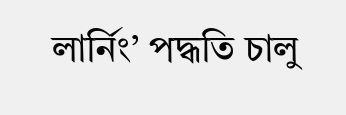লার্নিং’ পদ্ধতি চালু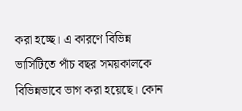করা হচ্ছে। এ কারণে বিভিন্ন ভার্সিটিতে পাঁচ বছর সময়কালকে বিভিন্নভাবে ভাগ করা হয়েছে। কোন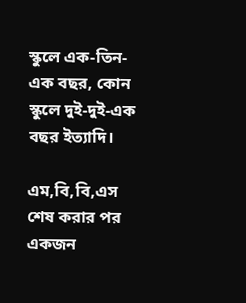স্কুলে এক-তিন-এক বছর, কোন স্কুলে দুই-দুই-এক বছর ইত্যাদি।

এম,বি,বি,এস শেষ করার পর একজন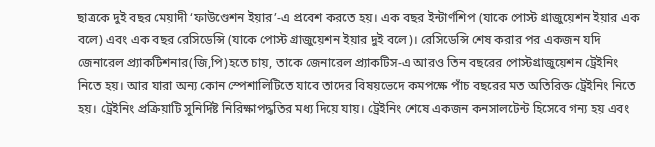ছাত্রকে দুই বছর মেয়াদী ‘ফাউণ্ডেশন ইয়ার’-এ প্রবেশ করতে হয়। এক বছর ইন্টার্ণশিপ (যাকে পোস্ট গ্রাজুয়েশন ইয়ার এক বলে) এবং এক বছর রেসিডেন্সি (যাকে পোস্ট গ্রাজুয়েশন ইয়ার দুই বলে)। রেসিডেন্সি শেষ করার পর একজন যদি জেনারেল প্র্যাকটিশনার(জি,পি)হতে চায়, তাকে জেনারেল প্র্যাকটিস-এ আরও তিন বছরের পোস্টগ্রাজুয়েশন ট্রেইনিং নিতে হয়। আর যারা অন্য কোন স্পেশালিটিতে যাবে তাদের বিষয়ভেদে কমপক্ষে পাঁচ বছরের মত অতিরিক্ত ট্রেইনিং নিতে হয়। ট্রেইনিং প্রক্রিয়াটি সুনির্দিষ্ট নিরিক্ষাপদ্ধতির মধ্য দিয়ে যায়। ট্রেইনিং শেষে একজন কনসালটেন্ট হিসেবে গন্য হয় এবং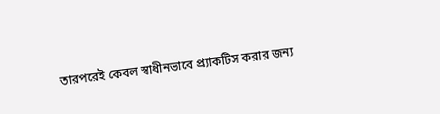তারপরেই কেবল স্বাধীনভাবে প্র্যাকটিস করার জন্য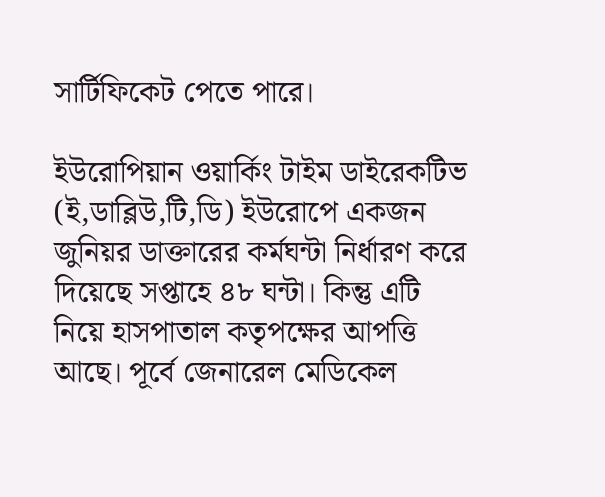সার্টিফিকেট পেতে পারে।

ইউরোপিয়ান ওয়ার্কিং টাইম ডাইরেকটিভ (ই,ডাব্লিউ,টি,ডি) ইউরোপে একজন জুনিয়র ডাক্তারের কর্মঘন্টা নির্ধারণ করে দিয়েছে সপ্তাহে ৪৮ ঘন্টা। কিন্তু এটি নিয়ে হাসপাতাল কতৃপক্ষের আপত্তি আছে। পূর্বে জেনারেল মেডিকেল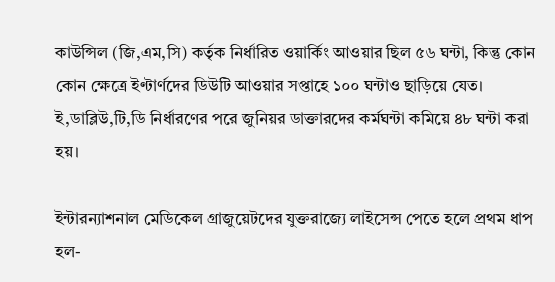কাউন্সিল (জি,এম,সি) কর্তৃক নির্ধারিত ওয়ার্কিং আওয়ার ছিল ৫৬ ঘন্টা, কিন্তু কোন কোন ক্ষেত্রে ইণ্টার্ণদের ডিউটি আওয়ার সপ্তাহে ১০০ ঘন্টাও ছাড়িয়ে যেত। ই,ডাব্লিউ,টি,ডি নির্ধারণের পরে জুনিয়র ডাক্তারদের কর্মঘন্টা কমিয়ে ৪৮ ঘন্টা করা হয়।

ইন্টারন্যাশনাল মেডিকেল গ্রাজুয়েটদের যুক্তরাজ্যে লাইসেন্স পেতে হলে প্রথম ধাপ হল-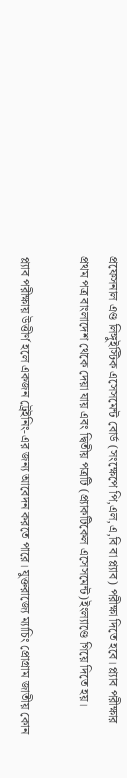প্রফেসনাল এণ্ড লিঙ্গুইস্টিক এসেসমেন্ট বোর্ড (সংক্ষেপে পি,এল,এ,বি বা প্ল্যাব) পরীক্ষা দিতে হবে। প্ল্যাব পরীক্ষার প্রথম পত্র বাংলাদেশ থেকে দেয়া যায় এবং দ্বিতীয় পত্রটি (প্র্যাকটিকেল এসেসমেন্ট)ইংল্যাণ্ডে গিয়ে দিতে হয়।

প্ল্যাব পরীক্ষায় উত্তীর্ণ হলে একজন ট্রেইনিং-এর জন্য আবেদন করতে পারে। যুক্তরাজ্যে ম্যাচিং প্রোগ্রাম জাতীয় কোন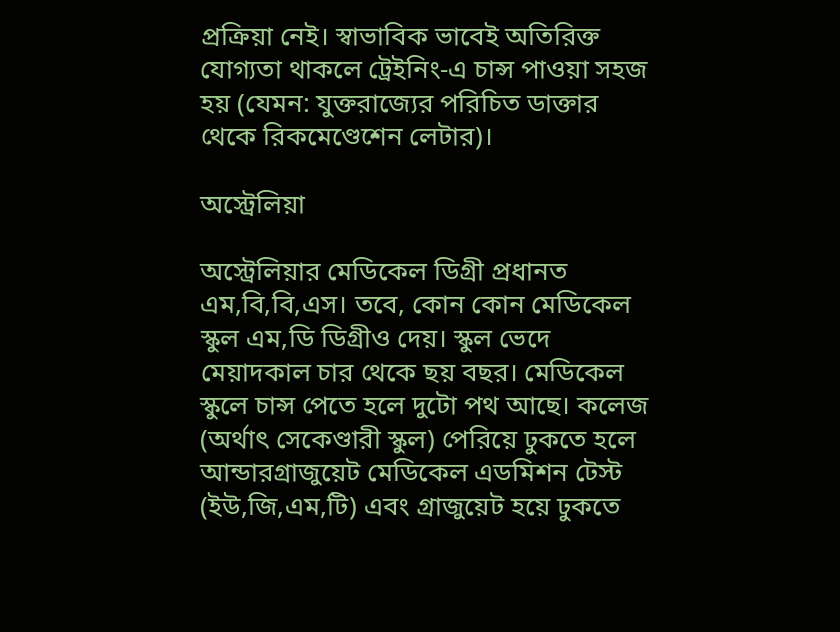প্রক্রিয়া নেই। স্বাভাবিক ভাবেই অতিরিক্ত যোগ্যতা থাকলে ট্রেইনিং-এ চান্স পাওয়া সহজ হয় (যেমন: যুক্তরাজ্যের পরিচিত ডাক্তার থেকে রিকমেণ্ডেশেন লেটার)।

অস্ট্রেলিয়া

অস্ট্রেলিয়ার মেডিকেল ডিগ্রী প্রধানত এম,বি,বি,এস। তবে, কোন কোন মেডিকেল স্কুল এম,ডি ডিগ্রীও দেয়। স্কুল ভেদে মেয়াদকাল চার থেকে ছয় বছর। মেডিকেল স্কুলে চান্স পেতে হলে দুটো পথ আছে। কলেজ (অর্থাৎ সেকেণ্ডারী স্কুল) পেরিয়ে ঢুকতে হলে আন্ডারগ্রাজুয়েট মেডিকেল এডমিশন টেস্ট (ইউ,জি,এম,টি) এবং গ্রাজুয়েট হয়ে ঢুকতে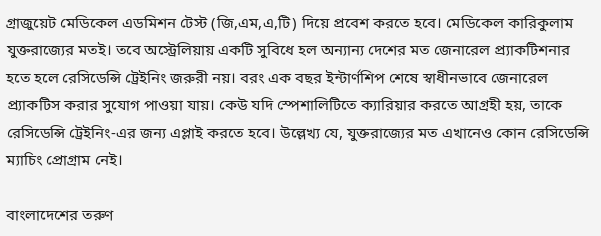গ্রাজুয়েট মেডিকেল এডমিশন টেস্ট (জি,এম,এ,টি) দিয়ে প্রবেশ করতে হবে। মেডিকেল কারিকুলাম যুক্তরাজ্যের মতই। তবে অস্ট্রেলিয়ায় একটি সুবিধে হল অন্যান্য দেশের মত জেনারেল প্র্যাকটিশনার হতে হলে রেসিডেন্সি ট্রেইনিং জরুরী নয়। বরং এক বছর ইন্টার্ণশিপ শেষে স্বাধীনভাবে জেনারেল প্র্যাকটিস করার সুযোগ পাওয়া যায়। কেউ যদি স্পেশালিটিতে ক্যারিয়ার করতে আগ্রহী হয়, তাকে রেসিডেন্সি ট্রেইনিং-এর জন্য এপ্লাই করতে হবে। উল্লেখ্য যে, যুক্তরাজ্যের মত এখানেও কোন রেসিডেন্সি ম্যাচিং প্রোগ্রাম নেই।

বাংলাদেশের তরুণ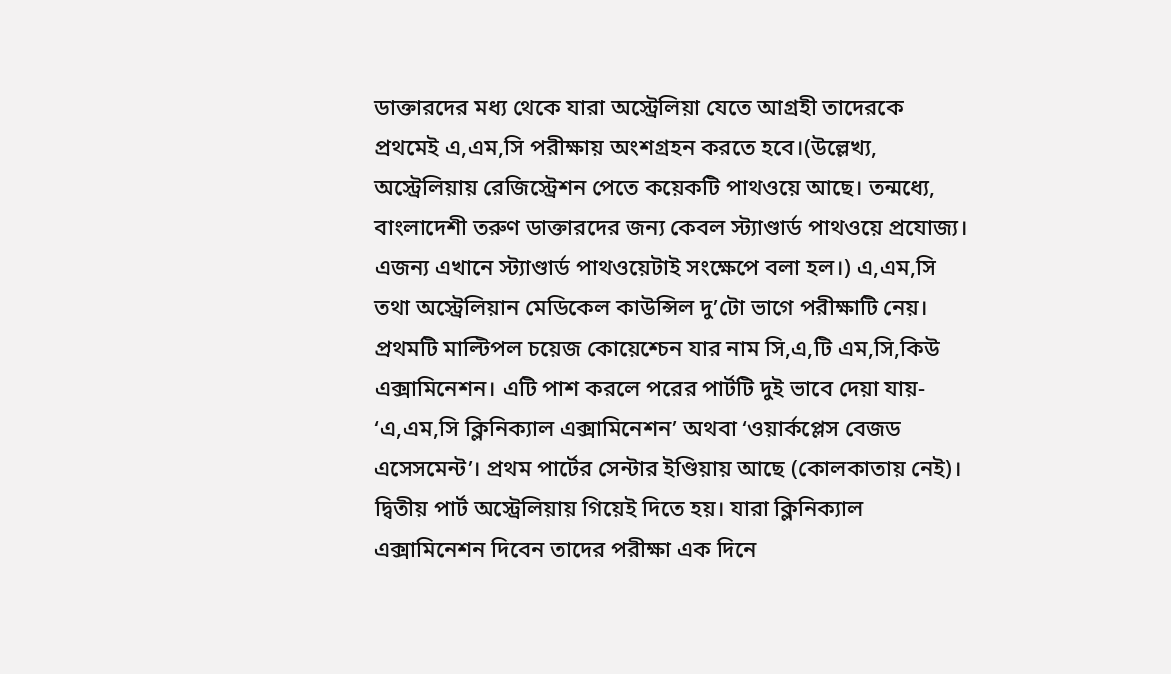ডাক্তারদের মধ্য থেকে যারা অস্ট্রেলিয়া যেতে আগ্রহী তাদেরকে প্রথমেই এ,এম,সি পরীক্ষায় অংশগ্রহন করতে হবে।(উল্লেখ্য, অস্ট্রেলিয়ায় রেজিস্ট্রেশন পেতে কয়েকটি পাথওয়ে আছে। তন্মধ্যে, বাংলাদেশী তরুণ ডাক্তারদের জন্য কেবল স্ট্যাণ্ডার্ড পাথওয়ে প্রযোজ্য। এজন্য এখানে স্ট্যাণ্ডার্ড পাথওয়েটাই সংক্ষেপে বলা হল।) এ,এম,সি তথা অস্ট্রেলিয়ান মেডিকেল কাউন্সিল দু’টো ভাগে পরীক্ষাটি নেয়। প্রথমটি মাল্টিপল চয়েজ কোয়েশ্চেন যার নাম সি,এ,টি এম,সি,কিউ এক্সামিনেশন। এটি পাশ করলে পরের পার্টটি দুই ভাবে দেয়া যায়- ‘এ,এম,সি ক্লিনিক্যাল এক্সামিনেশন’ অথবা ‘ওয়ার্কপ্লেস বেজড এসেসমেন্ট’। প্রথম পার্টের সেন্টার ইণ্ডিয়ায় আছে (কোলকাতায় নেই)। দ্বিতীয় পার্ট অস্ট্রেলিয়ায় গিয়েই দিতে হয়। যারা ক্লিনিক্যাল এক্সামিনেশন দিবেন তাদের পরীক্ষা এক দিনে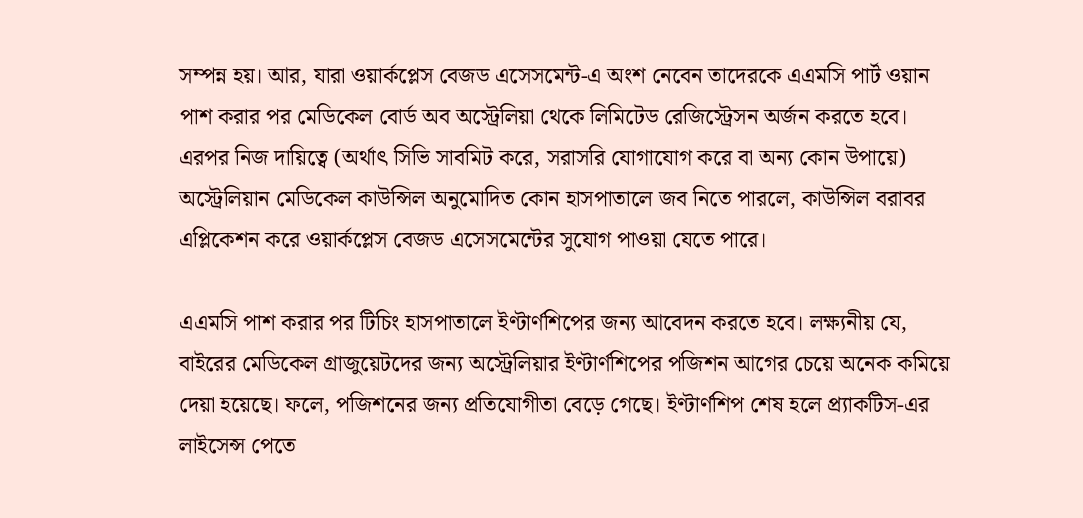সম্পন্ন হয়। আর, যারা ওয়ার্কপ্লেস বেজড এসেসমেন্ট-এ অংশ নেবেন তাদেরকে এএমসি পার্ট ওয়ান পাশ করার পর মেডিকেল বোর্ড অব অস্ট্রেলিয়া থেকে লিমিটেড রেজিস্ট্রেসন অর্জন করতে হবে। এরপর নিজ দায়িত্বে (অর্থাৎ সিভি সাবমিট করে, সরাসরি যোগাযোগ করে বা অন্য কোন উপায়ে) অস্ট্রেলিয়ান মেডিকেল কাউন্সিল অনুমোদিত কোন হাসপাতালে জব নিতে পারলে, কাউন্সিল বরাবর এপ্লিকেশন করে ওয়ার্কপ্লেস বেজড এসেসমেন্টের সুযোগ পাওয়া যেতে পারে।

এএমসি পাশ করার পর টিচিং হাসপাতালে ইণ্টার্ণশিপের জন্য আবেদন করতে হবে। লক্ষ্যনীয় যে, বাইরের মেডিকেল গ্রাজুয়েটদের জন্য অস্ট্রেলিয়ার ইণ্টার্ণশিপের পজিশন আগের চেয়ে অনেক কমিয়ে দেয়া হয়েছে। ফলে, পজিশনের জন্য প্রতিযোগীতা বেড়ে গেছে। ইণ্টার্ণশিপ শেষ হলে প্র্যাকটিস-এর লাইসেন্স পেতে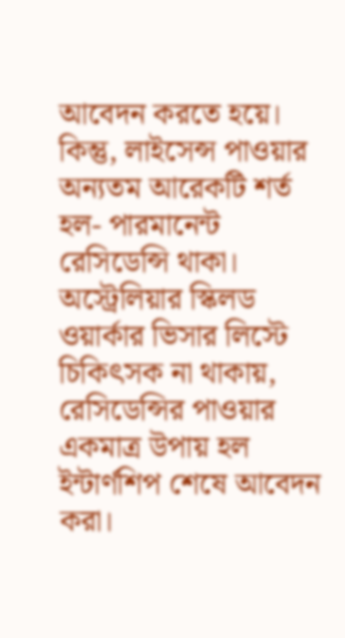আবেদন করতে হয়ে। কিন্তু, লাইসেন্স পাওয়ার অন্যতম আরেকটি শর্ত হল- পারমানেন্ট রেসিডেন্সি থাকা। অস্ট্রেলিয়ার স্কিলড ওয়ার্কার ভিসার লিস্টে চিকিৎসক না থাকায়, রেসিডেন্সির পাওয়ার একমাত্র উপায় হল ইন্টার্ণশিপ শেষে আবেদন করা।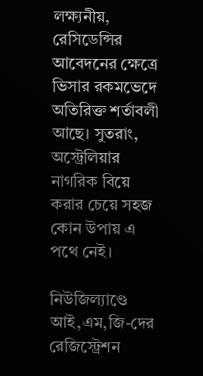লক্ষ্যনীয়, রেসিডেন্সির আবেদনের ক্ষেত্রে ভিসার রকমভেদে অতিরিক্ত শর্তাবলী আছে। সুতরাং, অস্ট্রেলিয়ার নাগরিক বিয়ে করার চেয়ে সহজ কোন উপায় এ পথে নেই।

নিউজিল্যাণ্ডে আই,এম,জি-দের রেজিস্ট্রেশন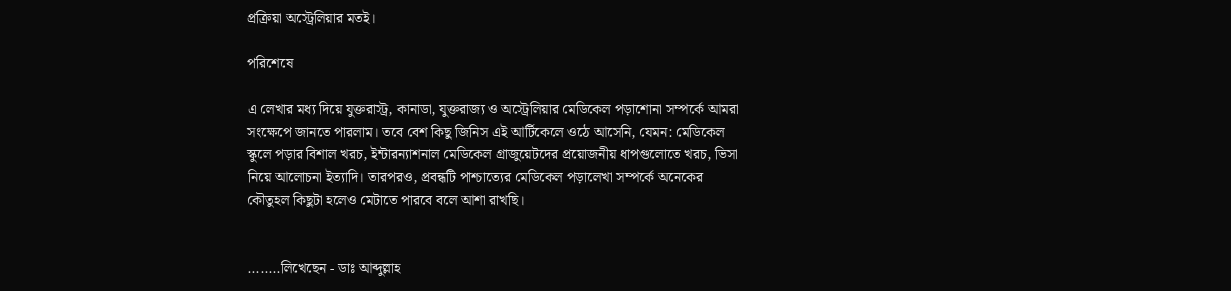প্রক্রিয়া অস্ট্রেলিয়ার মতই।

পরিশেষে

এ লেখার মধ্য দিয়ে যুক্তরাস্ট্র, কানাডা, যুক্তরাজ্য ও অস্ট্রেলিয়ার মেডিকেল পড়াশোনা সম্পর্কে আমরা সংক্ষেপে জানতে পারলাম। তবে বেশ কিছু জিনিস এই আর্টিকেলে ওঠে আসেনি, যেমন: মেডিকেল স্কুলে পড়ার বিশাল খরচ, ইন্টারন্যাশনাল মেডিকেল গ্রাজুয়েটদের প্রয়োজনীয় ধাপগুলোতে খরচ, ভিসা নিয়ে আলোচনা ইত্যাদি। তারপরও, প্রবন্ধটি পাশ্চাত্যের মেডিকেল পড়ালেখা সম্পর্কে অনেকের কৌতুহল কিছুটা হলেও মেটাতে পারবে বলে আশা রাখছি।


........লিখেছেন - ডাঃ আব্দুল্লাহ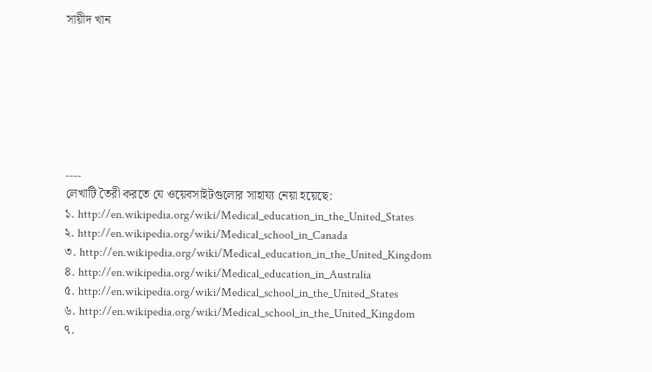সায়ীদ খান







----
লেখাটি তৈরী করতে যে ওয়েবসাইটগুলোর সাহায্য নেয়া হয়েছে:
১. http://en.wikipedia.org/wiki/Medical_education_in_the_United_States
২. http://en.wikipedia.org/wiki/Medical_school_in_Canada
৩. http://en.wikipedia.org/wiki/Medical_education_in_the_United_Kingdom
৪. http://en.wikipedia.org/wiki/Medical_education_in_Australia
৫. http://en.wikipedia.org/wiki/Medical_school_in_the_United_States
৬. http://en.wikipedia.org/wiki/Medical_school_in_the_United_Kingdom
৭.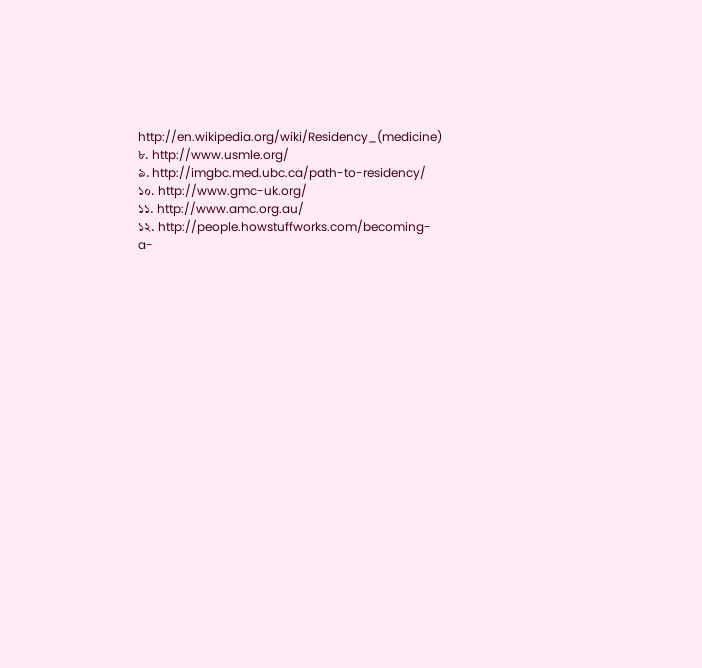http://en.wikipedia.org/wiki/Residency_(medicine)
৮. http://www.usmle.org/
৯. http://imgbc.med.ubc.ca/path-to-residency/
১০. http://www.gmc-uk.org/
১১. http://www.amc.org.au/
১২. http://people.howstuffworks.com/becoming-a-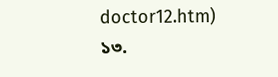doctor12.htm)
১৩.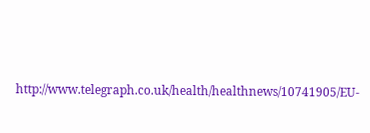http://www.telegraph.co.uk/health/healthnews/10741905/EU-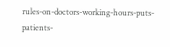rules-on-doctors-working-hours-puts-patients-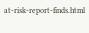at-risk-report-finds.html